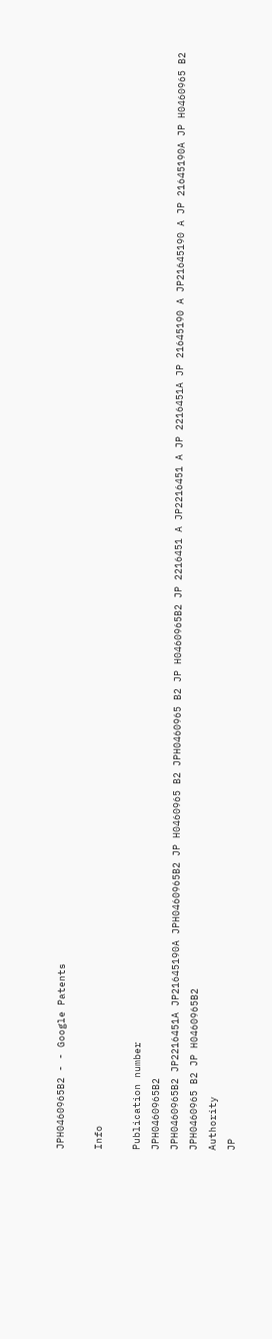JPH0460965B2 - - Google Patents

Info

Publication number
JPH0460965B2
JPH0460965B2 JP2216451A JP21645190A JPH0460965B2 JP H0460965 B2 JPH0460965 B2 JP H0460965B2 JP 2216451 A JP2216451 A JP 2216451A JP 21645190 A JP21645190 A JP 21645190A JP H0460965 B2 JPH0460965 B2 JP H0460965B2
Authority
JP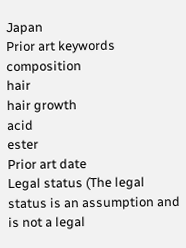Japan
Prior art keywords
composition
hair
hair growth
acid
ester
Prior art date
Legal status (The legal status is an assumption and is not a legal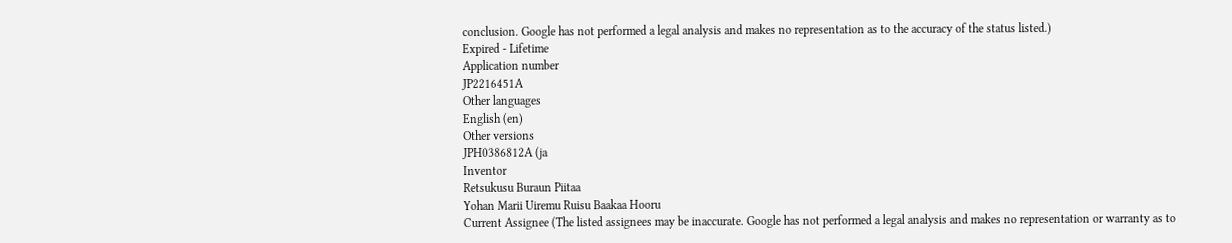conclusion. Google has not performed a legal analysis and makes no representation as to the accuracy of the status listed.)
Expired - Lifetime
Application number
JP2216451A
Other languages
English (en)
Other versions
JPH0386812A (ja
Inventor
Retsukusu Buraun Piitaa
Yohan Marii Uiremu Ruisu Baakaa Hooru
Current Assignee (The listed assignees may be inaccurate. Google has not performed a legal analysis and makes no representation or warranty as to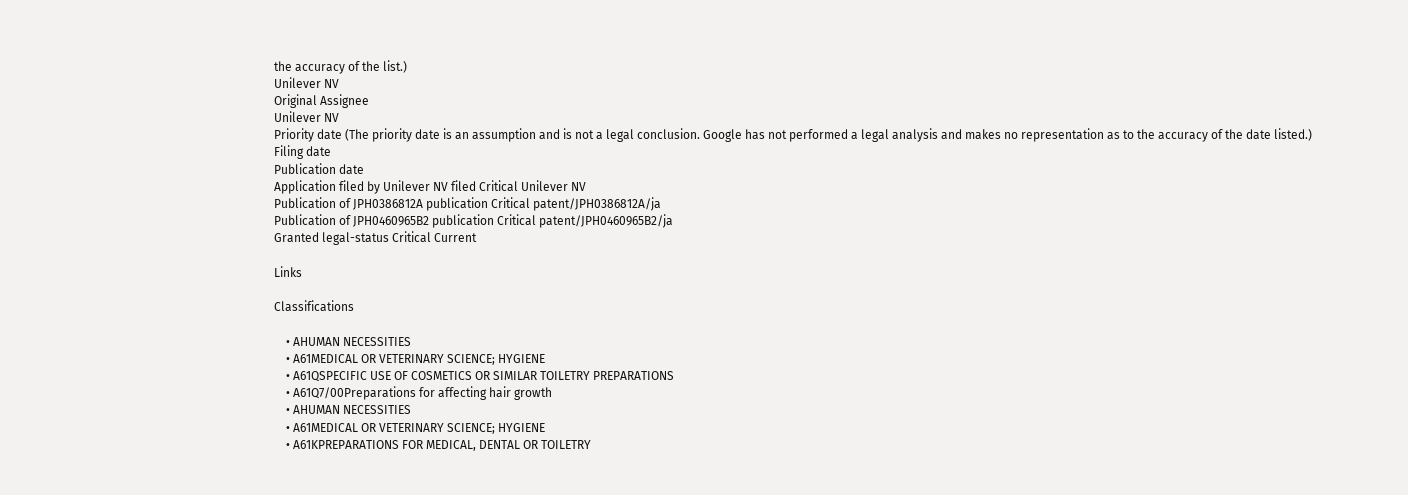the accuracy of the list.)
Unilever NV
Original Assignee
Unilever NV
Priority date (The priority date is an assumption and is not a legal conclusion. Google has not performed a legal analysis and makes no representation as to the accuracy of the date listed.)
Filing date
Publication date
Application filed by Unilever NV filed Critical Unilever NV
Publication of JPH0386812A publication Critical patent/JPH0386812A/ja
Publication of JPH0460965B2 publication Critical patent/JPH0460965B2/ja
Granted legal-status Critical Current

Links

Classifications

    • AHUMAN NECESSITIES
    • A61MEDICAL OR VETERINARY SCIENCE; HYGIENE
    • A61QSPECIFIC USE OF COSMETICS OR SIMILAR TOILETRY PREPARATIONS
    • A61Q7/00Preparations for affecting hair growth
    • AHUMAN NECESSITIES
    • A61MEDICAL OR VETERINARY SCIENCE; HYGIENE
    • A61KPREPARATIONS FOR MEDICAL, DENTAL OR TOILETRY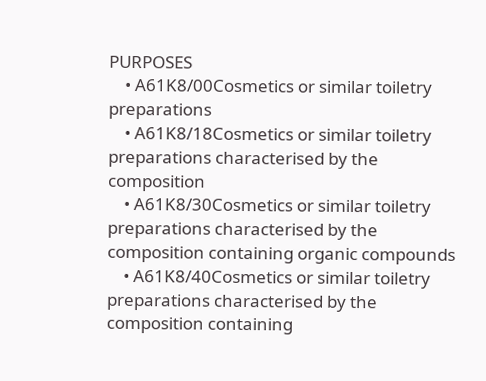PURPOSES
    • A61K8/00Cosmetics or similar toiletry preparations
    • A61K8/18Cosmetics or similar toiletry preparations characterised by the composition
    • A61K8/30Cosmetics or similar toiletry preparations characterised by the composition containing organic compounds
    • A61K8/40Cosmetics or similar toiletry preparations characterised by the composition containing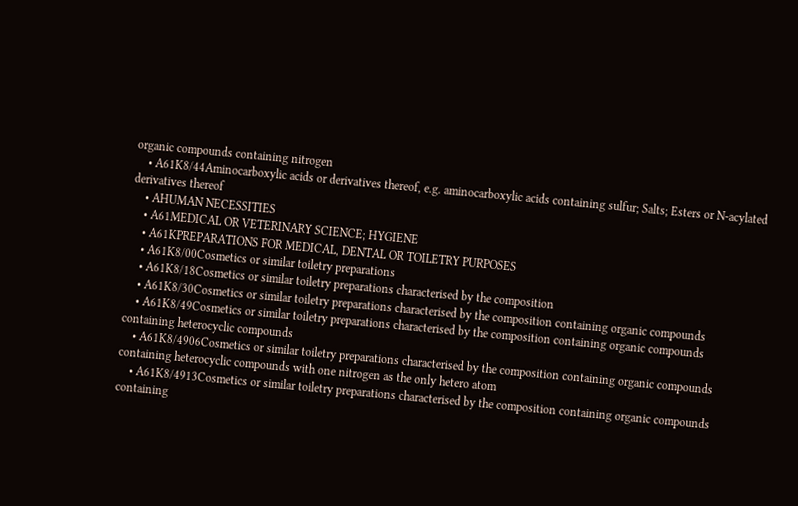organic compounds containing nitrogen
    • A61K8/44Aminocarboxylic acids or derivatives thereof, e.g. aminocarboxylic acids containing sulfur; Salts; Esters or N-acylated derivatives thereof
    • AHUMAN NECESSITIES
    • A61MEDICAL OR VETERINARY SCIENCE; HYGIENE
    • A61KPREPARATIONS FOR MEDICAL, DENTAL OR TOILETRY PURPOSES
    • A61K8/00Cosmetics or similar toiletry preparations
    • A61K8/18Cosmetics or similar toiletry preparations characterised by the composition
    • A61K8/30Cosmetics or similar toiletry preparations characterised by the composition containing organic compounds
    • A61K8/49Cosmetics or similar toiletry preparations characterised by the composition containing organic compounds containing heterocyclic compounds
    • A61K8/4906Cosmetics or similar toiletry preparations characterised by the composition containing organic compounds containing heterocyclic compounds with one nitrogen as the only hetero atom
    • A61K8/4913Cosmetics or similar toiletry preparations characterised by the composition containing organic compounds containing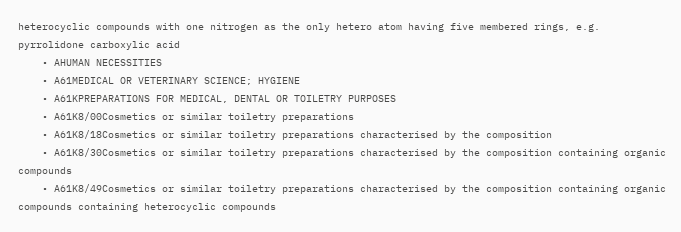heterocyclic compounds with one nitrogen as the only hetero atom having five membered rings, e.g. pyrrolidone carboxylic acid
    • AHUMAN NECESSITIES
    • A61MEDICAL OR VETERINARY SCIENCE; HYGIENE
    • A61KPREPARATIONS FOR MEDICAL, DENTAL OR TOILETRY PURPOSES
    • A61K8/00Cosmetics or similar toiletry preparations
    • A61K8/18Cosmetics or similar toiletry preparations characterised by the composition
    • A61K8/30Cosmetics or similar toiletry preparations characterised by the composition containing organic compounds
    • A61K8/49Cosmetics or similar toiletry preparations characterised by the composition containing organic compounds containing heterocyclic compounds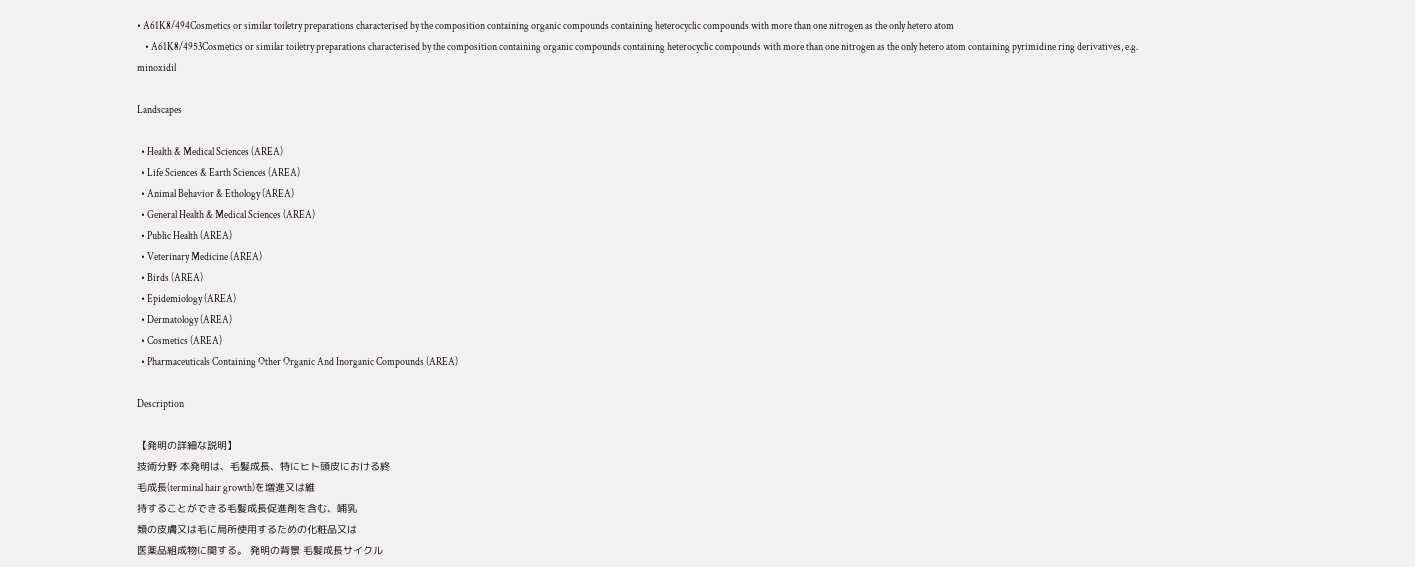• A61K8/494Cosmetics or similar toiletry preparations characterised by the composition containing organic compounds containing heterocyclic compounds with more than one nitrogen as the only hetero atom
    • A61K8/4953Cosmetics or similar toiletry preparations characterised by the composition containing organic compounds containing heterocyclic compounds with more than one nitrogen as the only hetero atom containing pyrimidine ring derivatives, e.g. minoxidil

Landscapes

  • Health & Medical Sciences (AREA)
  • Life Sciences & Earth Sciences (AREA)
  • Animal Behavior & Ethology (AREA)
  • General Health & Medical Sciences (AREA)
  • Public Health (AREA)
  • Veterinary Medicine (AREA)
  • Birds (AREA)
  • Epidemiology (AREA)
  • Dermatology (AREA)
  • Cosmetics (AREA)
  • Pharmaceuticals Containing Other Organic And Inorganic Compounds (AREA)

Description

【発明の詳細な説明】
技術分野 本発明は、毛髪成長、特にヒト頭皮における終
毛成長(terminal hair growth)を増進又は維
持することができる毛髪成長促進剤を含む、哺乳
類の皮膚又は毛に局所使用するための化粧品又は
医薬品組成物に関する。 発明の背景 毛髪成長サイクル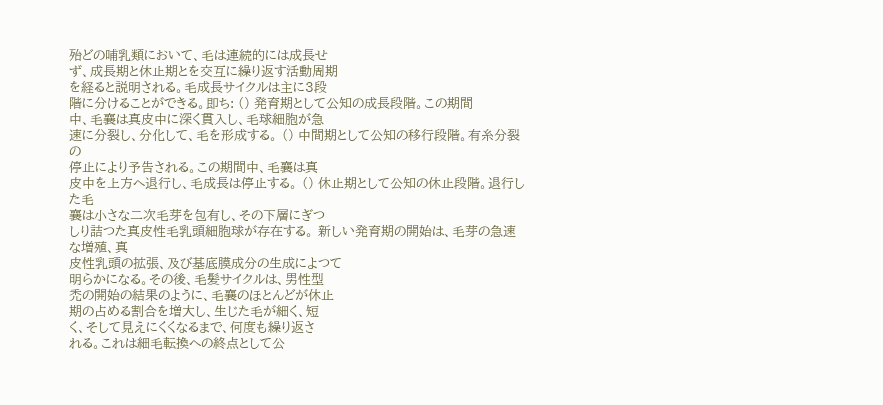殆どの哺乳類において、毛は連続的には成長せ
ず、成長期と休止期とを交互に繰り返す活動周期
を経ると説明される。毛成長サイクルは主に3段
階に分けることができる。即ち: () 発育期として公知の成長段階。この期間
中、毛襄は真皮中に深く貫入し、毛球細胞が急
速に分裂し、分化して、毛を形成する。 () 中間期として公知の移行段階。有糸分裂の
停止により予告される。この期間中、毛襄は真
皮中を上方へ退行し、毛成長は停止する。 () 休止期として公知の休止段階。退行した毛
襄は小さな二次毛芽を包有し、その下層にぎつ
しり詰つた真皮性毛乳頭細胞球が存在する。 新しい発育期の開始は、毛芽の急速な増殖、真
皮性乳頭の拡張、及び基底膜成分の生成によつて
明らかになる。その後、毛髪サイクルは、男性型
禿の開始の結果のように、毛襄のほとんどが休止
期の占める割合を増大し、生じた毛が細く、短
く、そして見えにくくなるまで、何度も繰り返さ
れる。これは細毛転換への終点として公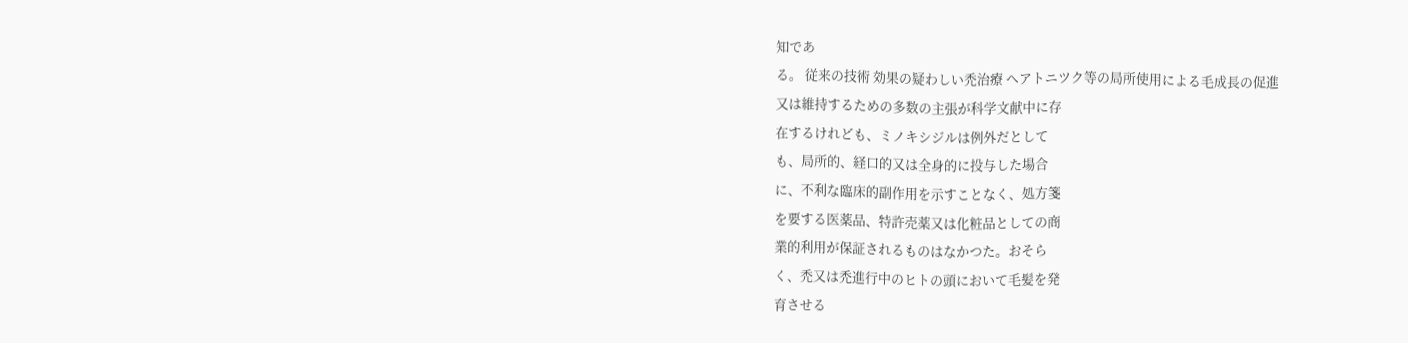知であ
る。 従来の技術 効果の疑わしい禿治療 ヘアトニツク等の局所使用による毛成長の促進
又は維持するための多数の主張が科学文献中に存
在するけれども、ミノキシジルは例外だとして
も、局所的、経口的又は全身的に投与した場合
に、不利な臨床的副作用を示すことなく、処方箋
を要する医薬品、特許売薬又は化粧品としての商
業的利用が保証されるものはなかつた。おそら
く、禿又は禿進行中のヒトの頭において毛髪を発
育させる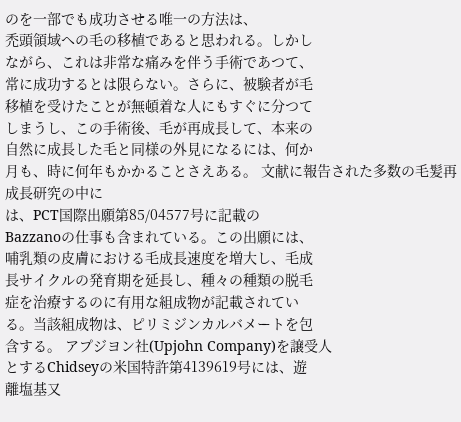のを一部でも成功させる唯一の方法は、
禿頭領域への毛の移植であると思われる。しかし
ながら、これは非常な痛みを伴う手術であつて、
常に成功するとは限らない。さらに、被験者が毛
移植を受けたことが無頓着な人にもすぐに分つて
しまうし、この手術後、毛が再成長して、本来の
自然に成長した毛と同様の外見になるには、何か
月も、時に何年もかかることさえある。 文献に報告された多数の毛髪再成長研究の中に
は、PCT国際出願第85/04577号に記載の
Bazzanoの仕事も含まれている。この出願には、
哺乳類の皮膚における毛成長速度を増大し、毛成
長サイクルの発育期を延長し、種々の種類の脱毛
症を治療するのに有用な組成物が記載されてい
る。当該組成物は、ピリミジンカルバメートを包
含する。 アプジヨン社(Upjohn Company)を譲受人
とするChidseyの米国特許第4139619号には、遊
離塩基又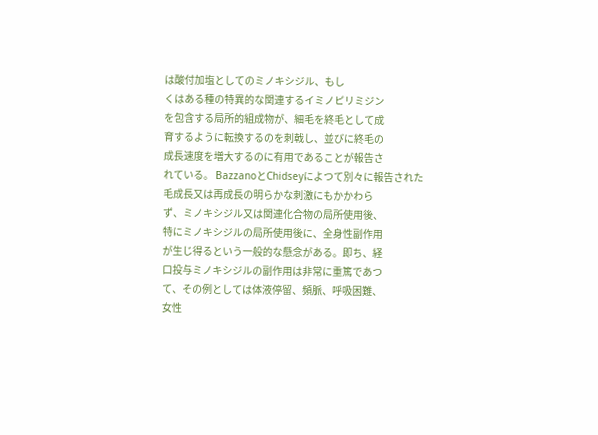は酸付加塩としてのミノキシジル、もし
くはある種の特異的な関連するイミノピリミジン
を包含する局所的組成物が、細毛を終毛として成
育するように転換するのを刺戟し、並びに終毛の
成長速度を増大するのに有用であることが報告さ
れている。 BazzanoとChidseyによつて別々に報告された
毛成長又は再成長の明らかな刺激にもかかわら
ず、ミノキシジル又は関連化合物の局所使用後、
特にミノキシジルの局所使用後に、全身性副作用
が生じ得るという一般的な懸念がある。即ち、経
口投与ミノキシジルの副作用は非常に重篤であつ
て、その例としては体液停留、頻脈、呼吸困難、
女性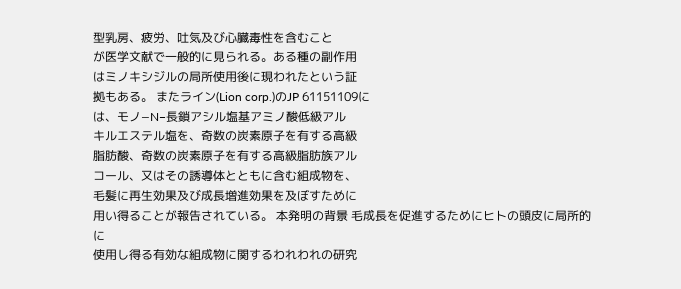型乳房、疲労、吐気及び心臓毒性を含むこと
が医学文献で一般的に見られる。ある種の副作用
はミノキシジルの局所使用後に現われたという証
拠もある。 またライン(Lion corp.)のJP 61151109に
は、モノ−N−長鎖アシル塩基アミノ酸低級アル
キルエステル塩を、奇数の炭素原子を有する高級
脂肪酸、奇数の炭素原子を有する高級脂肪族アル
コール、又はその誘導体とともに含む組成物を、
毛髪に再生効果及び成長増進効果を及ぼすために
用い得ることが報告されている。 本発明の背景 毛成長を促進するためにヒトの頭皮に局所的に
使用し得る有効な組成物に関するわれわれの研究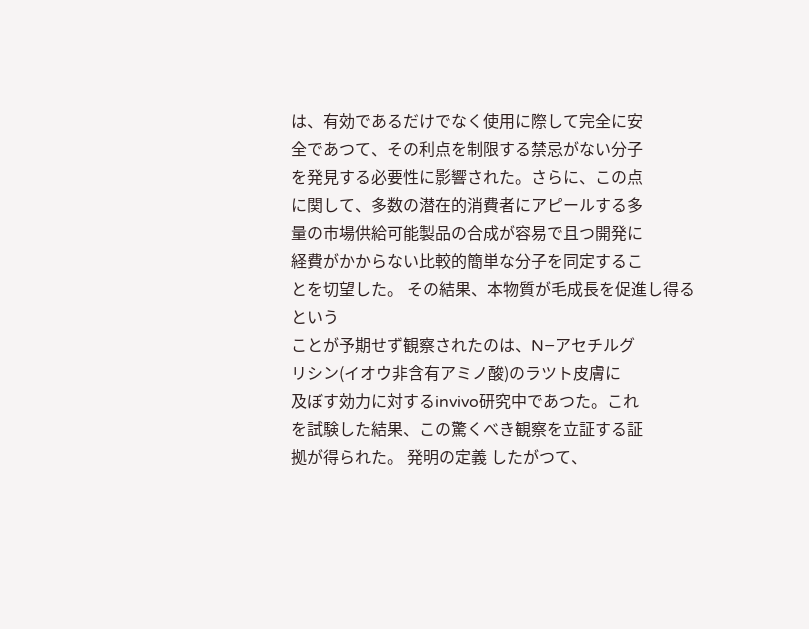は、有効であるだけでなく使用に際して完全に安
全であつて、その利点を制限する禁忌がない分子
を発見する必要性に影響された。さらに、この点
に関して、多数の潜在的消費者にアピールする多
量の市場供給可能製品の合成が容易で且つ開発に
経費がかからない比較的簡単な分子を同定するこ
とを切望した。 その結果、本物質が毛成長を促進し得るという
ことが予期せず観察されたのは、N−アセチルグ
リシン(イオウ非含有アミノ酸)のラツト皮膚に
及ぼす効力に対するinvivo研究中であつた。これ
を試験した結果、この驚くべき観察を立証する証
拠が得られた。 発明の定義 したがつて、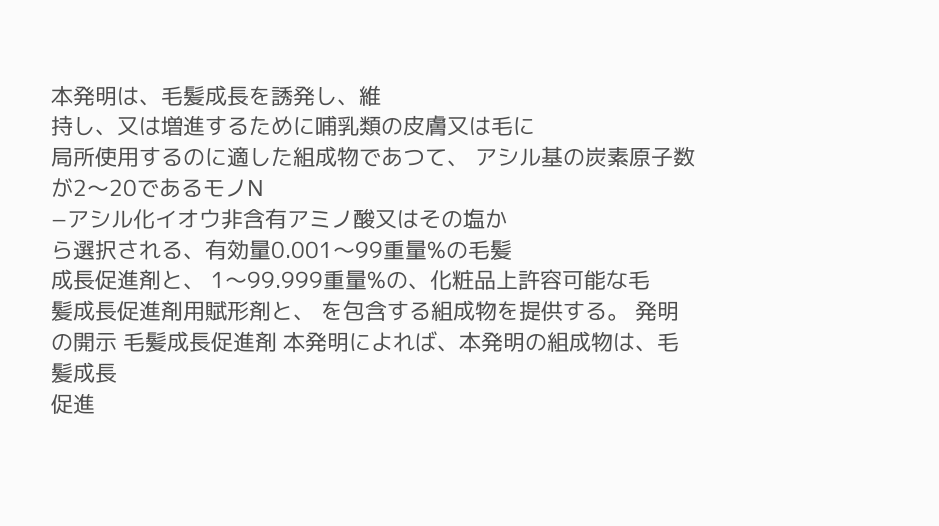本発明は、毛髪成長を誘発し、維
持し、又は増進するために哺乳類の皮膚又は毛に
局所使用するのに適した組成物であつて、 アシル基の炭素原子数が2〜20であるモノN
−アシル化イオウ非含有アミノ酸又はその塩か
ら選択される、有効量0.001〜99重量%の毛髪
成長促進剤と、 1〜99.999重量%の、化粧品上許容可能な毛
髪成長促進剤用賦形剤と、 を包含する組成物を提供する。 発明の開示 毛髪成長促進剤 本発明によれば、本発明の組成物は、毛髪成長
促進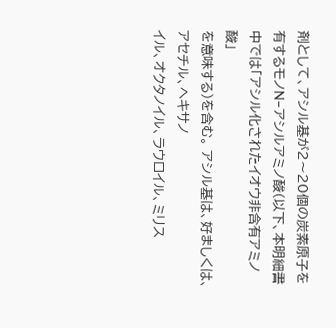剤として、アシル基が2〜20個の炭素原子を
有するモノN−アシルアミノ酸(以下、本明細書
中では「アシル化されたイオウ非含有アミノ酸」
を意味する)を含む。 アシル基は、好ましくは、アセチル、ヘキサノ
イル、オクタノイル、ラウロイル、ミリス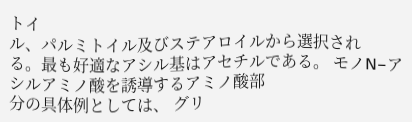トイ
ル、パルミトイル及びステアロイルから選択され
る。最も好適なアシル基はアセチルである。 モノN−アシルアミノ酸を誘導するアミノ酸部
分の具体例としては、 グリ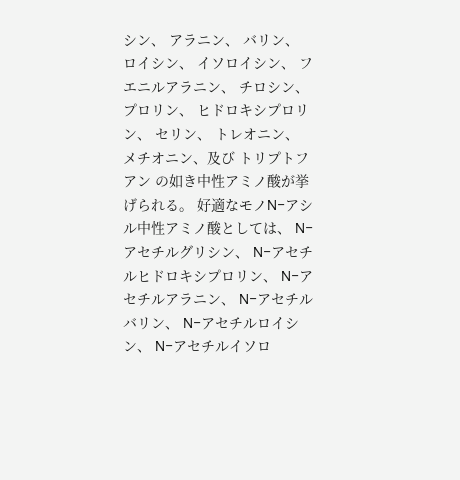シン、 アラニン、 バリン、 ロイシン、 イソロイシン、 フエニルアラニン、 チロシン、 プロリン、 ヒドロキシプロリン、 セリン、 トレオニン、 メチオニン、及び トリプトフアン の如き中性アミノ酸が挙げられる。 好適なモノN−アシル中性アミノ酸としては、 N−アセチルグリシン、 N−アセチルヒドロキシプロリン、 N−アセチルアラニン、 N−アセチルバリン、 N−アセチルロイシン、 N−アセチルイソロ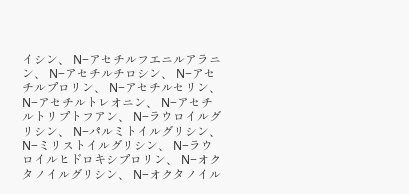イシン、 N−アセチルフエニルアラニン、 N−アセチルチロシン、 N−アセチルプロリン、 N−アセチルセリン、 N−アセチルトレオニン、 N−アセチルトリプトフアン、 N−ラウロイルグリシン、 N−パルミトイルグリシン、 N−ミリストイルグリシン、 N−ラウロイルヒドロキシプロリン、 N−オクタノイルグリシン、 N−オクタノイル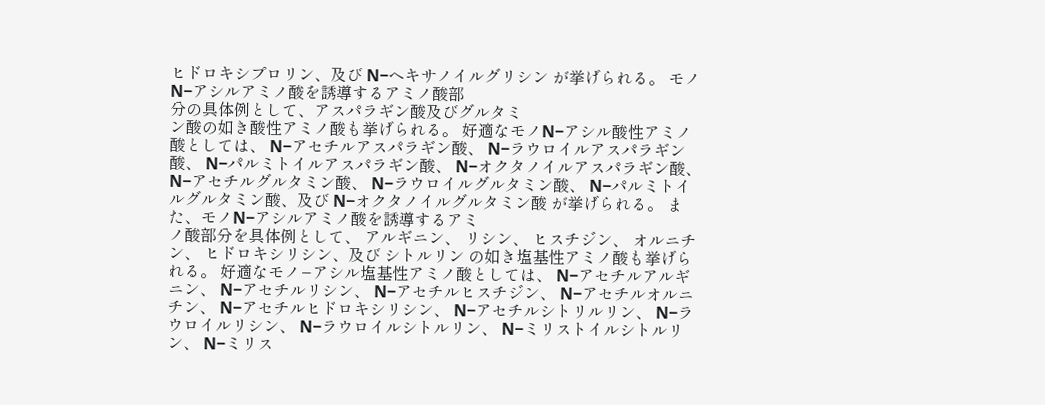ヒドロキシプロリン、及び N−ヘキサノイルグリシン が挙げられる。 モノN−アシルアミノ酸を誘導するアミノ酸部
分の具体例として、アスパラギン酸及びグルタミ
ン酸の如き酸性アミノ酸も挙げられる。 好適なモノN−アシル酸性アミノ酸としては、 N−アセチルアスパラギン酸、 N−ラウロイルアスパラギン酸、 N−パルミトイルアスパラギン酸、 N−オクタノイルアスパラギン酸、 N−アセチルグルタミン酸、 N−ラウロイルグルタミン酸、 N−パルミトイルグルタミン酸、及び N−オクタノイルグルタミン酸 が挙げられる。 また、モノN−アシルアミノ酸を誘導するアミ
ノ酸部分を具体例として、 アルギニン、 リシン、 ヒスチジン、 オルニチン、 ヒドロキシリシン、及び シトルリン の如き塩基性アミノ酸も挙げられる。 好適なモノ−アシル塩基性アミノ酸としては、 N−アセチルアルギニン、 N−アセチルリシン、 N−アセチルヒスチジン、 N−アセチルオルニチン、 N−アセチルヒドロキシリシン、 N−アセチルシトリルリン、 N−ラウロイルリシン、 N−ラウロイルシトルリン、 N−ミリストイルシトルリン、 N−ミリス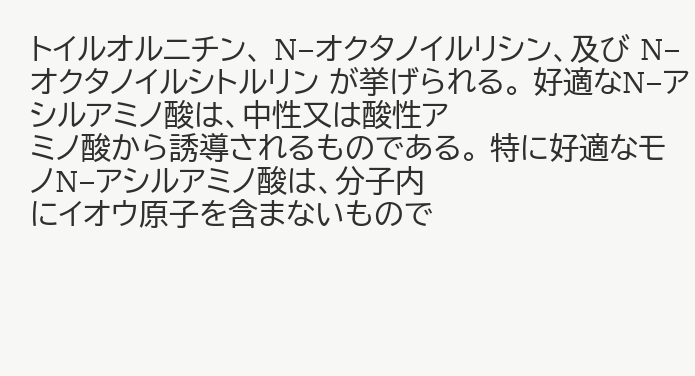トイルオルニチン、 N−オクタノイルリシン、及び N−オクタノイルシトルリン が挙げられる。 好適なN−アシルアミノ酸は、中性又は酸性ア
ミノ酸から誘導されるものである。 特に好適なモノN−アシルアミノ酸は、分子内
にイオウ原子を含まないもので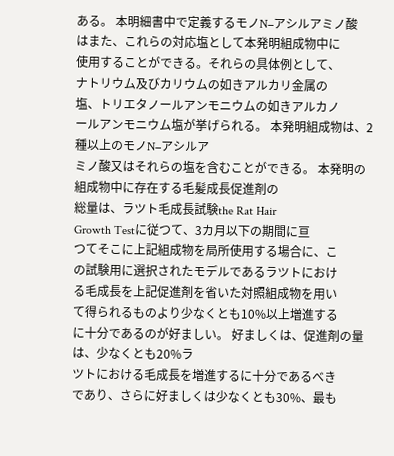ある。 本明細書中で定義するモノN−アシルアミノ酸
はまた、これらの対応塩として本発明組成物中に
使用することができる。それらの具体例として、
ナトリウム及びカリウムの如きアルカリ金属の
塩、トリエタノールアンモニウムの如きアルカノ
ールアンモニウム塩が挙げられる。 本発明組成物は、2種以上のモノN−アシルア
ミノ酸又はそれらの塩を含むことができる。 本発明の組成物中に存在する毛髪成長促進剤の
総量は、ラツト毛成長試験the Rat Hair
Growth Testに従つて、3カ月以下の期間に亘
つてそこに上記組成物を局所使用する場合に、こ
の試験用に選択されたモデルであるラツトにおけ
る毛成長を上記促進剤を省いた対照組成物を用い
て得られるものより少なくとも10%以上増進する
に十分であるのが好ましい。 好ましくは、促進剤の量は、少なくとも20%ラ
ツトにおける毛成長を増進するに十分であるべき
であり、さらに好ましくは少なくとも30%、最も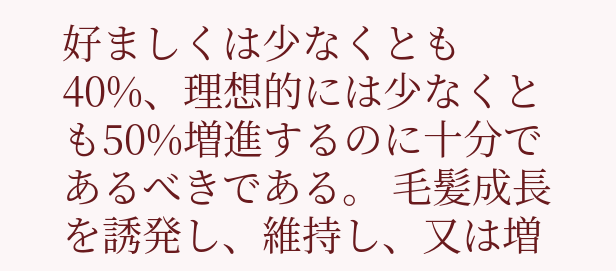好ましくは少なくとも40%、理想的には少なくと
も50%増進するのに十分であるべきである。 毛髪成長を誘発し、維持し、又は増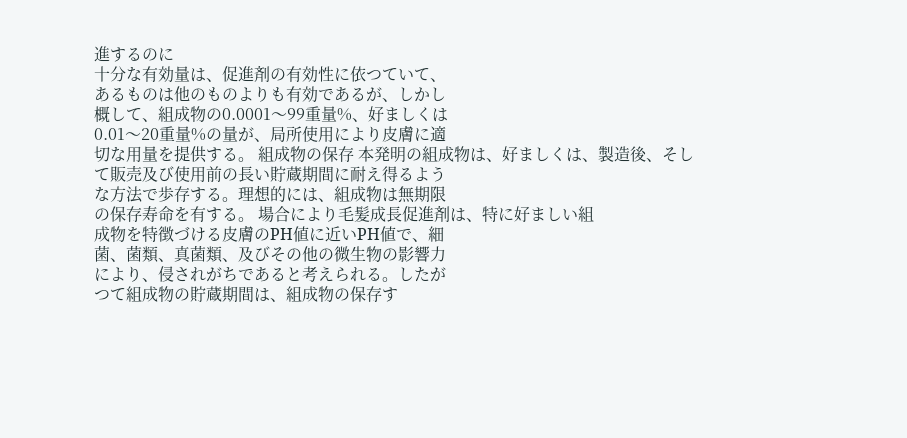進するのに
十分な有効量は、促進剤の有効性に依つていて、
あるものは他のものよりも有効であるが、しかし
概して、組成物の0.0001〜99重量%、好ましくは
0.01〜20重量%の量が、局所使用により皮膚に適
切な用量を提供する。 組成物の保存 本発明の組成物は、好ましくは、製造後、そし
て販売及び使用前の長い貯蔵期間に耐え得るよう
な方法で歩存する。理想的には、組成物は無期限
の保存寿命を有する。 場合により毛髪成長促進剤は、特に好ましい組
成物を特徴づける皮膚のPH値に近いPH値で、細
菌、菌類、真菌類、及びその他の微生物の影響力
により、侵されがちであると考えられる。したが
つて組成物の貯蔵期間は、組成物の保存す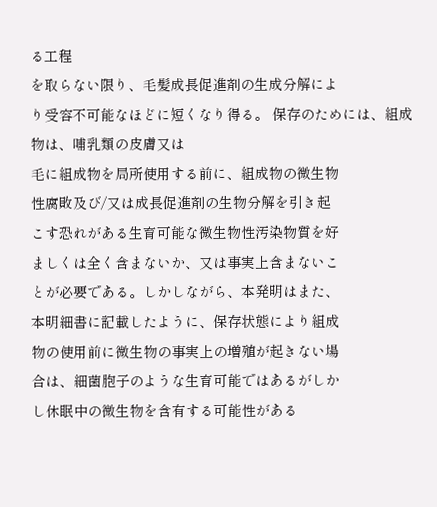る工程
を取らない限り、毛髪成長促進剤の生成分解によ
り受容不可能なほどに短くなり得る。 保存のためには、組成物は、哺乳類の皮膚又は
毛に組成物を局所使用する前に、組成物の微生物
性腐敗及び/又は成長促進剤の生物分解を引き起
こす恐れがある生育可能な微生物性汚染物質を好
ましくは全く含まないか、又は事実上含まないこ
とが必要である。しかしながら、本発明はまた、
本明細書に記載したように、保存状態により組成
物の使用前に微生物の事実上の増殖が起きない場
合は、細菌胞子のような生育可能ではあるがしか
し休眠中の微生物を含有する可能性がある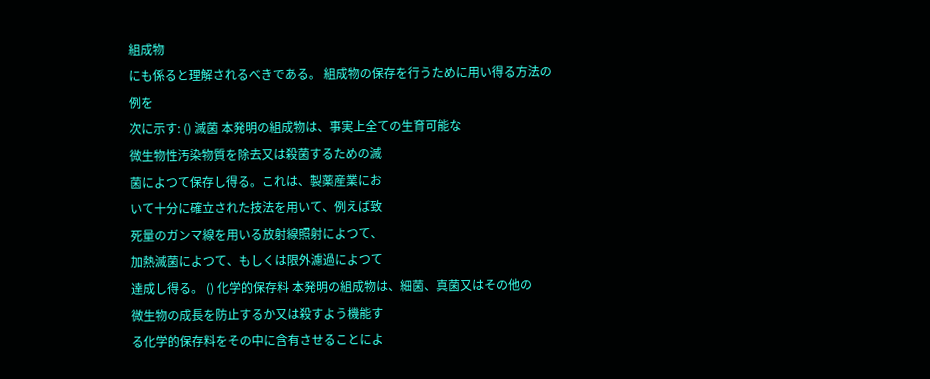組成物
にも係ると理解されるべきである。 組成物の保存を行うために用い得る方法の例を
次に示す: () 滅菌 本発明の組成物は、事実上全ての生育可能な
微生物性汚染物質を除去又は殺菌するための滅
菌によつて保存し得る。これは、製薬産業にお
いて十分に確立された技法を用いて、例えば致
死量のガンマ線を用いる放射線照射によつて、
加熱滅菌によつて、もしくは限外濾過によつて
達成し得る。 () 化学的保存料 本発明の組成物は、細菌、真菌又はその他の
微生物の成長を防止するか又は殺すよう機能す
る化学的保存料をその中に含有させることによ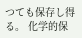つても保存し得る。 化学的保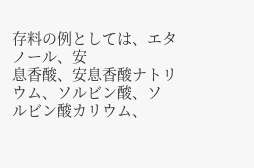存料の例としては、エタノール、安
息香酸、安息香酸ナトリウム、ソルビン酸、ソ
ルビン酸カリウム、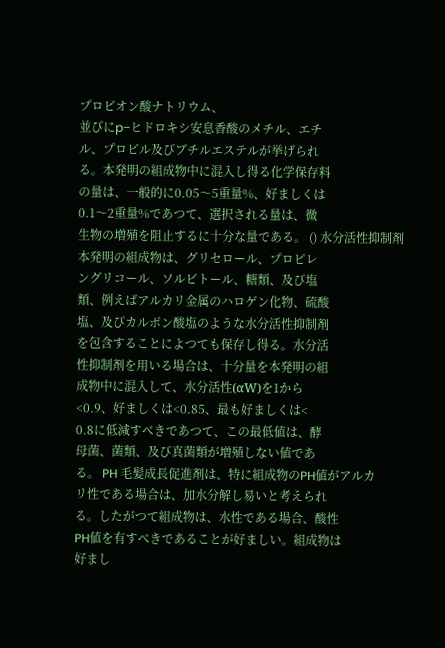プロピオン酸ナトリウム、
並びにp−ヒドロキシ安息香酸のメチル、エチ
ル、プロピル及びブチルエステルが挙げられ
る。本発明の組成物中に混入し得る化学保存料
の量は、一般的に0.05〜5重量%、好ましくは
0.1〜2重量%であつて、選択される量は、微
生物の増殖を阻止するに十分な量である。 () 水分活性抑制剤 本発明の組成物は、グリセロール、プロピレ
ングリコール、ソルビトール、糖類、及び塩
類、例えばアルカリ金属のハロゲン化物、硫酸
塩、及びカルボン酸塩のような水分活性抑制剤
を包含することによつても保存し得る。水分活
性抑制剤を用いる場合は、十分量を本発明の組
成物中に混入して、水分活性(αW)を1から
<0.9、好ましくは<0.85、最も好ましくは<
0.8に低減すべきであつて、この最低値は、酵
母菌、菌類、及び真菌類が増殖しない値であ
る。 PH 毛髪成長促進剤は、特に組成物のPH値がアルカ
リ性である場合は、加水分解し易いと考えられ
る。したがつて組成物は、水性である場合、酸性
PH値を有すべきであることが好ましい。組成物は
好まし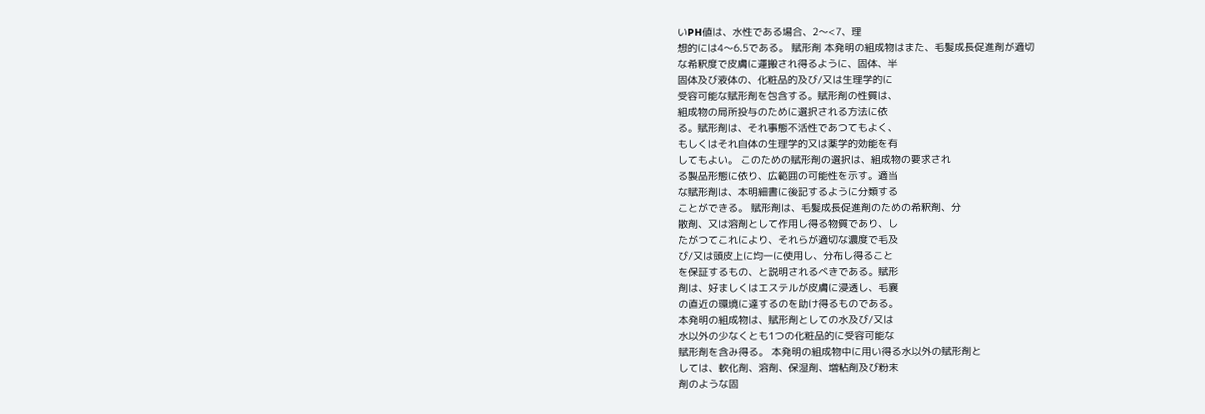いPH値は、水性である場合、2〜<7、理
想的には4〜6.5である。 賦形剤 本発明の組成物はまた、毛髪成長促進剤が適切
な希釈度で皮膚に運搬され得るように、固体、半
固体及び液体の、化粧品的及び/又は生理学的に
受容可能な賦形剤を包含する。賦形剤の性質は、
組成物の局所投与のために選択される方法に依
る。賦形剤は、それ事態不活性であつてもよく、
もしくはそれ自体の生理学的又は薬学的効能を有
してもよい。 このための賦形剤の選択は、組成物の要求され
る製品形態に依り、広範囲の可能性を示す。適当
な賦形剤は、本明細書に後記するように分類する
ことができる。 賦形剤は、毛髪成長促進剤のための希釈剤、分
散剤、又は溶剤として作用し得る物質であり、し
たがつてこれにより、それらが適切な濃度で毛及
び/又は頭皮上に均一に使用し、分布し得ること
を保証するもの、と説明されるべきである。賦形
剤は、好ましくはエステルが皮膚に浸透し、毛襄
の直近の環境に達するのを助け得るものである。
本発明の組成物は、賦形剤としての水及び/又は
水以外の少なくとも1つの化粧品的に受容可能な
賦形剤を含み得る。 本発明の組成物中に用い得る水以外の賦形剤と
しては、軟化剤、溶剤、保湿剤、増粘剤及び粉末
剤のような固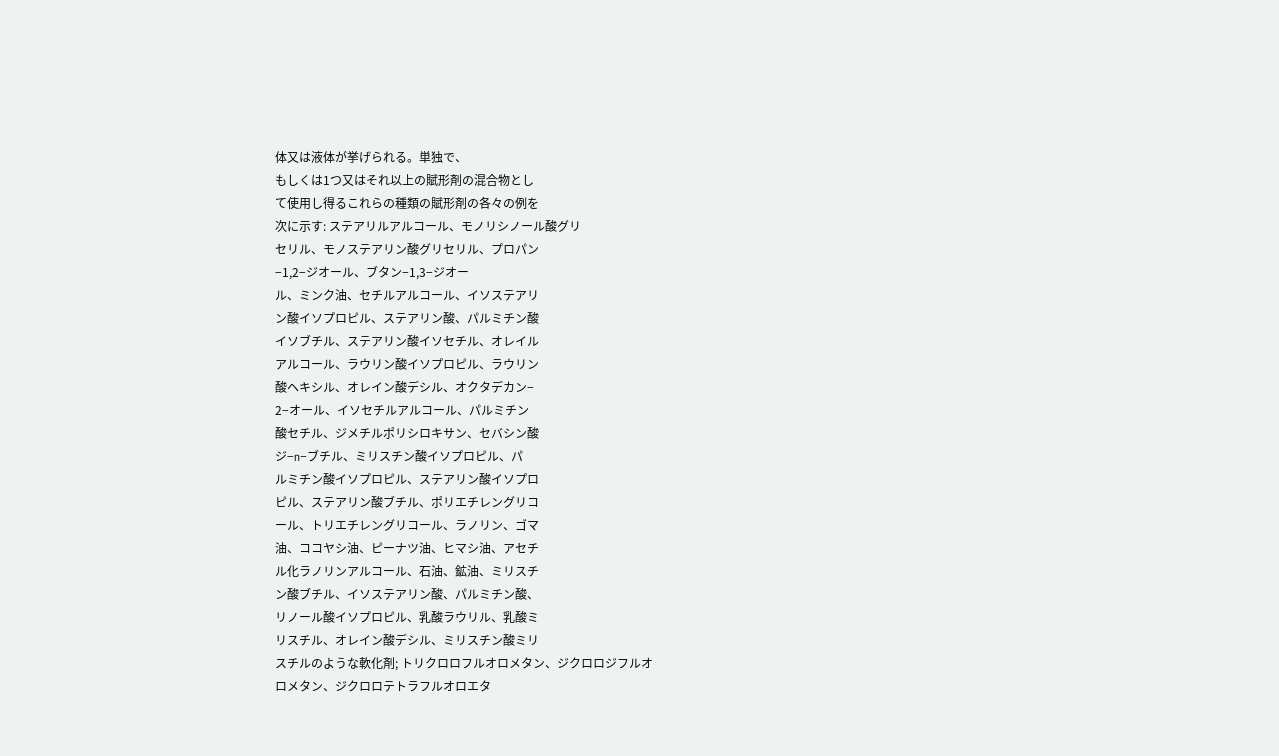体又は液体が挙げられる。単独で、
もしくは1つ又はそれ以上の賦形剤の混合物とし
て使用し得るこれらの種類の賦形剤の各々の例を
次に示す: ステアリルアルコール、モノリシノール酸グリ
セリル、モノステアリン酸グリセリル、プロパン
−1,2−ジオール、ブタン−1,3−ジオー
ル、ミンク油、セチルアルコール、イソステアリ
ン酸イソプロピル、ステアリン酸、パルミチン酸
イソブチル、ステアリン酸イソセチル、オレイル
アルコール、ラウリン酸イソプロピル、ラウリン
酸ヘキシル、オレイン酸デシル、オクタデカン−
2−オール、イソセチルアルコール、パルミチン
酸セチル、ジメチルポリシロキサン、セバシン酸
ジ−n−ブチル、ミリスチン酸イソプロピル、パ
ルミチン酸イソプロピル、ステアリン酸イソプロ
ピル、ステアリン酸ブチル、ポリエチレングリコ
ール、トリエチレングリコール、ラノリン、ゴマ
油、ココヤシ油、ピーナツ油、ヒマシ油、アセチ
ル化ラノリンアルコール、石油、鉱油、ミリスチ
ン酸ブチル、イソステアリン酸、パルミチン酸、
リノール酸イソプロピル、乳酸ラウリル、乳酸ミ
リスチル、オレイン酸デシル、ミリスチン酸ミリ
スチルのような軟化剤; トリクロロフルオロメタン、ジクロロジフルオ
ロメタン、ジクロロテトラフルオロエタ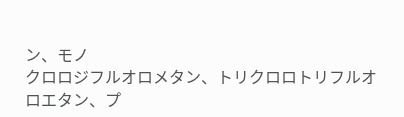ン、モノ
クロロジフルオロメタン、トリクロロトリフルオ
ロエタン、プ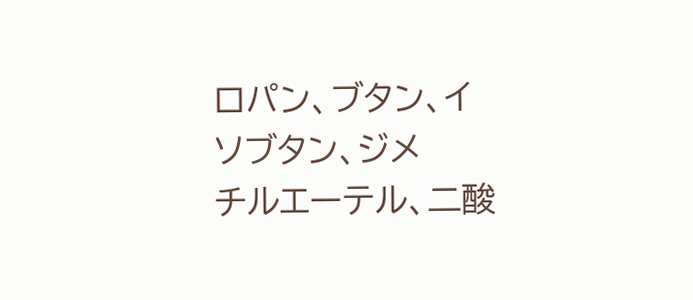ロパン、ブタン、イソブタン、ジメ
チルエーテル、二酸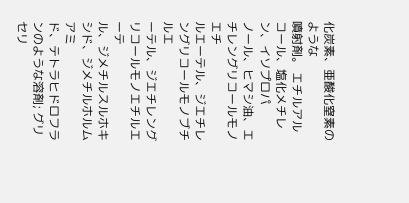化炭素、亜酸化窒素のような
噴射剤。 エチルアルコール、塩化メチレン、イソプロパ
ノール、ヒマシ油、エチレングリコールモノエチ
ルエーテル、ジエチレングリコールモノブチルエ
ーテル、ジエチレングリコールモノエチルエーテ
ル、ジメチルスルホキシド、ジメチルホルムアミ
ド、テトラヒドロフランのような溶剤; グリセリ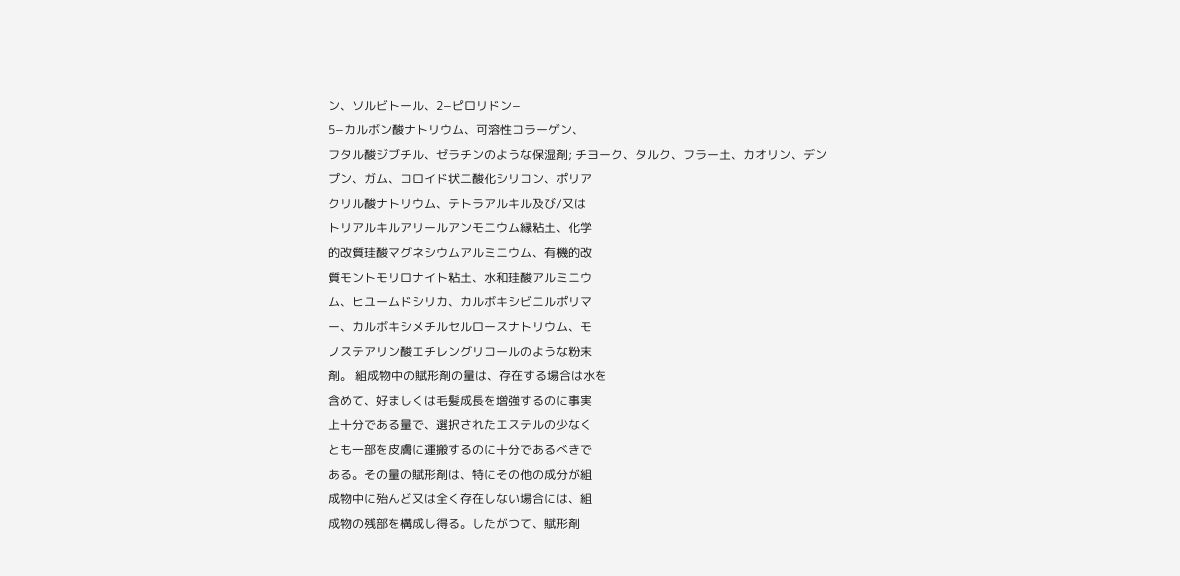ン、ソルビトール、2−ピロリドン−
5−カルボン酸ナトリウム、可溶性コラーゲン、
フタル酸ジブチル、ゼラチンのような保湿剤; チヨーク、タルク、フラー土、カオリン、デン
プン、ガム、コロイド状二酸化シリコン、ポリア
クリル酸ナトリウム、テトラアルキル及び/又は
トリアルキルアリールアンモニウム縁粘土、化学
的改質珪酸マグネシウムアルミニウム、有機的改
質モントモリロナイト粘土、水和珪酸アルミニウ
ム、ヒユームドシリカ、カルボキシビニルポリマ
ー、カルボキシメチルセルロースナトリウム、モ
ノステアリン酸エチレングリコールのような粉末
剤。 組成物中の賦形剤の量は、存在する場合は水を
含めて、好ましくは毛髪成長を増強するのに事実
上十分である量で、選択されたエステルの少なく
とも一部を皮膚に運搬するのに十分であるべきで
ある。その量の賦形剤は、特にその他の成分が組
成物中に殆んど又は全く存在しない場合には、組
成物の残部を構成し得る。したがつて、賦形剤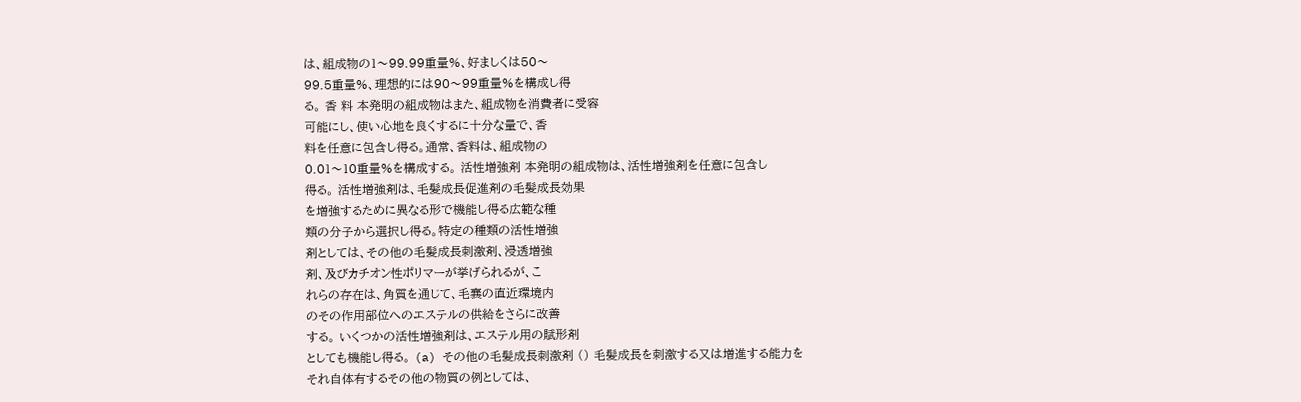は、組成物の1〜99.99重量%、好ましくは50〜
99.5重量%、理想的には90〜99重量%を構成し得
る。 香 料 本発明の組成物はまた、組成物を消費者に受容
可能にし、使い心地を良くするに十分な量で、香
料を任意に包含し得る。通常、香料は、組成物の
0.01〜10重量%を構成する。 活性増強剤 本発明の組成物は、活性増強剤を任意に包含し
得る。 活性増強剤は、毛髪成長促進剤の毛髪成長効果
を増強するために異なる形で機能し得る広範な種
類の分子から選択し得る。特定の種類の活性増強
剤としては、その他の毛髪成長刺激剤、浸透増強
剤、及びカチオン性ポリマーが挙げられるが、こ
れらの存在は、角質を通じて、毛襄の直近環境内
のその作用部位へのエステルの供給をさらに改善
する。 いくつかの活性増強剤は、エステル用の賦形剤
としても機能し得る。 (a) その他の毛髪成長刺激剤 () 毛髪成長を刺激する又は増進する能力を
それ自体有するその他の物質の例としては、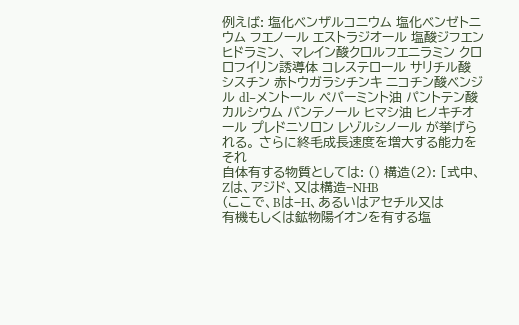例えば: 塩化ベンザルコニウム 塩化ベンゼトニウム フエノール エストラジオール 塩酸ジフエンヒドラミン、 マレイン酸クロルフエニラミン クロロフイリン誘導体 コレステロール サリチル酸 シスチン 赤トウガラシチンキ ニコチン酸ベンジル dl−メントール ペパーミント油 パントテン酸カルシウム パンテノール ヒマシ油 ヒノキチオール プレドニソロン レゾルシノール が挙げられる。 さらに終毛成長速度を増大する能力をそれ
自体有する物質としては: () 構造(2): [式中、Zは、アジド、又は構造−NHB
(ここで、Bは−H、あるいはアセチル又は
有機もしくは鉱物陽イオンを有する塩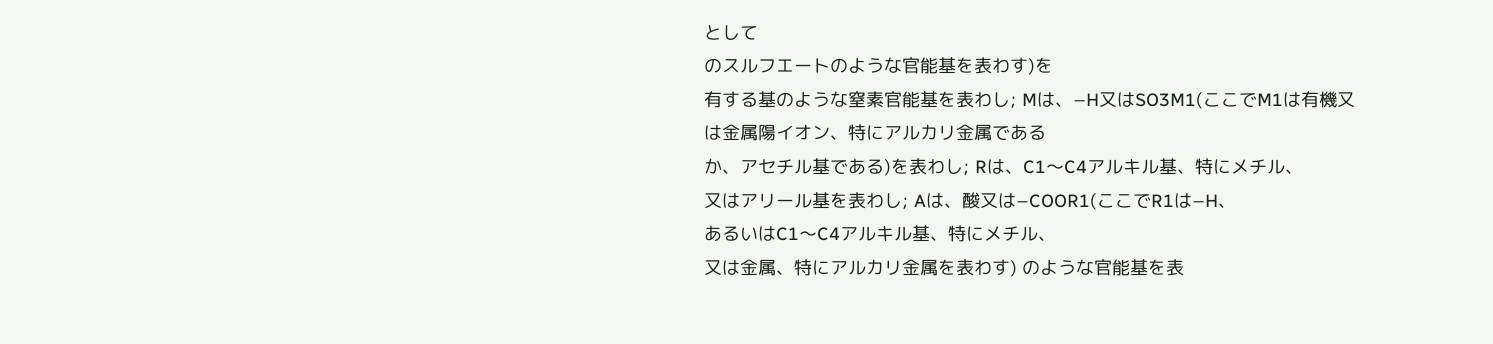として
のスルフエートのような官能基を表わす)を
有する基のような窒素官能基を表わし; Mは、−H又はSO3M1(ここでM1は有機又
は金属陽イオン、特にアルカリ金属である
か、アセチル基である)を表わし; Rは、C1〜C4アルキル基、特にメチル、
又はアリール基を表わし; Aは、酸又は−COOR1(ここでR1は−H、
あるいはC1〜C4アルキル基、特にメチル、
又は金属、特にアルカリ金属を表わす) のような官能基を表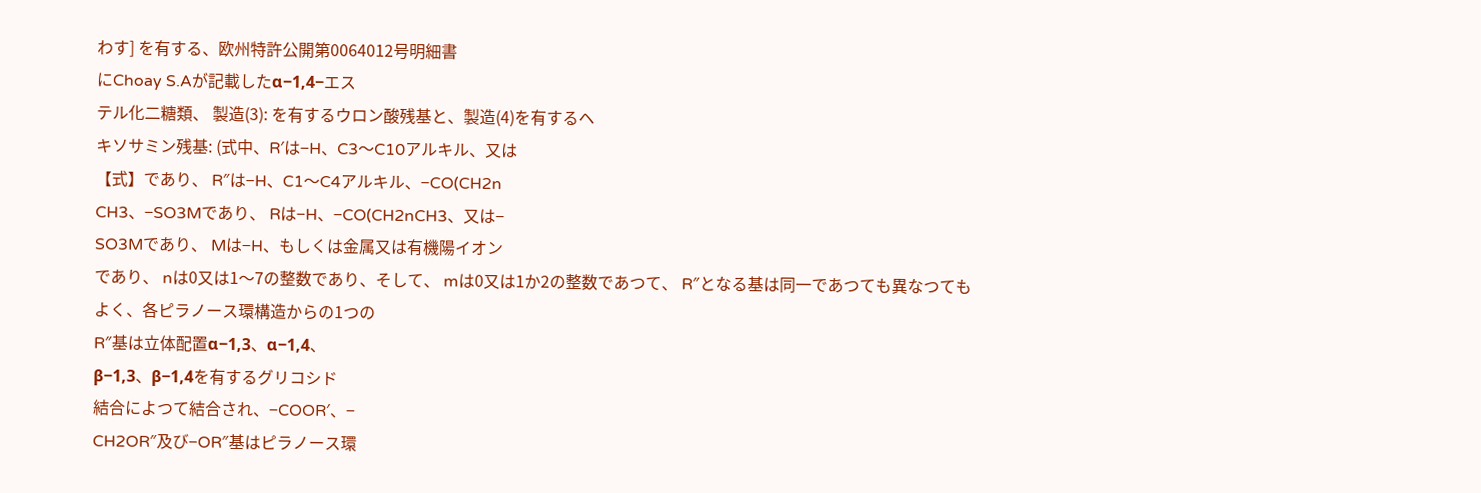わす] を有する、欧州特許公開第0064012号明細書
にChoay S.Aが記載したα−1,4−エス
テル化二糖類、 製造(3): を有するウロン酸残基と、製造(4)を有するヘ
キソサミン残基: (式中、R′は−H、C3〜C10アルキル、又は
【式】であり、 R″は−H、C1〜C4アルキル、−CO(CH2n
CH3、−SO3Mであり、 Rは−H、−CO(CH2nCH3、又は−
SO3Mであり、 Mは−H、もしくは金属又は有機陽イオン
であり、 nは0又は1〜7の整数であり、そして、 mは0又は1か2の整数であつて、 R″となる基は同一であつても異なつても
よく、各ピラノース環構造からの1つの
R″基は立体配置α−1,3、α−1,4、
β−1,3、β−1,4を有するグリコシド
結合によつて結合され、−COOR′、−
CH2OR″及び−OR″基はピラノース環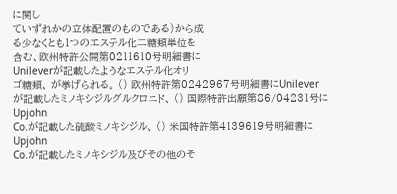に関し
ていずれかの立体配置のものである)から成
る少なくとも1つのエステル化二糖類単位を
含む、欧州特許公開第0211610号明細書に
Unileverが記載したようなエステル化オリ
ゴ糖類、 が挙げられる。 () 欧州特許第0242967号明細書にUnilever
が記載したミノキシジルグルクロニド、 () 国際特許出願第86/04231号にUpjohn
Co.が記載した硫酸ミノキシジル、 () 米国特許第4139619号明細書にUpjohn
Co.が記載したミノキシジル及びその他のそ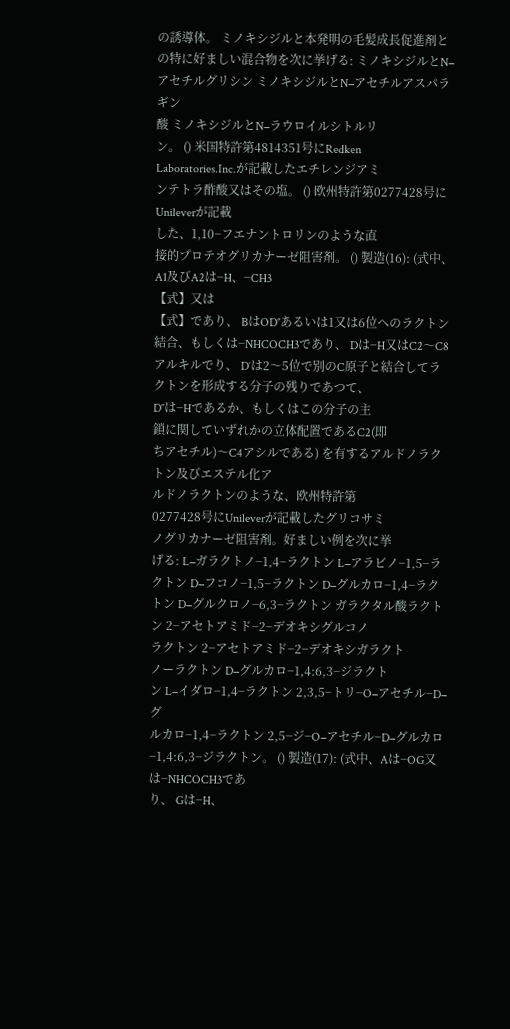の誘導体。 ミノキシジルと本発明の毛髪成長促進剤と
の特に好ましい混合物を次に挙げる: ミノキシジルとN−アセチルグリシン ミノキシジルとN−アセチルアスパラギン
酸 ミノキシジルとN−ラウロイルシトルリ
ン。 () 米国特許第4814351号にRedken
Laboratories.Inc.が記載したエチレンジアミ
ンテトラ酢酸又はその塩。 () 欧州特許第0277428号にUnileverが記載
した、1,10−フエナントロリンのような直
接的プロテオグリカナーゼ阻害剤。 () 製造(16): (式中、A1及びA2は−H、−CH3
【式】又は
【式】であり、 BはOD″あるいは1又は6位へのラクトン
結合、もしくは−NHCOCH3であり、 Dは−H又はC2〜C8アルキルでり、 D′は2〜5位で別のC原子と結合してラ
クトンを形成する分子の残りであつて、
D″は−Hであるか、もしくはこの分子の主
鎖に関していずれかの立体配置であるC2(即
ちアセチル)〜C4アシルである) を有するアルドノラクトン及びエステル化ア
ルドノラクトンのような、欧州特許第
0277428号にUnileverが記載したグリコサミ
ノグリカナーゼ阻害剤。好ましい例を次に挙
げる: L−ガラクトノ−1,4−ラクトン L−アラビノ−1,5−ラクトン D−フコノ−1,5−ラクトン D−グルカロ−1,4−ラクトン D−グルクロノ−6,3−ラクトン ガラクタル酸ラクトン 2−アセトアミド−2−デオキシグルコノ
ラクトン 2−アセトアミド−2−デオキシガラクト
ノーラクトン D−グルカロ−1,4:6,3−ジラクト
ン L−イダロ−1,4−ラクトン 2,3,5−トリ−O−アセチル−D−グ
ルカロ−1,4−ラクトン 2,5−ジ−O−アセチル−D−グルカロ
−1,4:6,3−ジラクトン。 () 製造(17): (式中、Aは−OG又は−NHCOCH3であ
り、 Gは−H、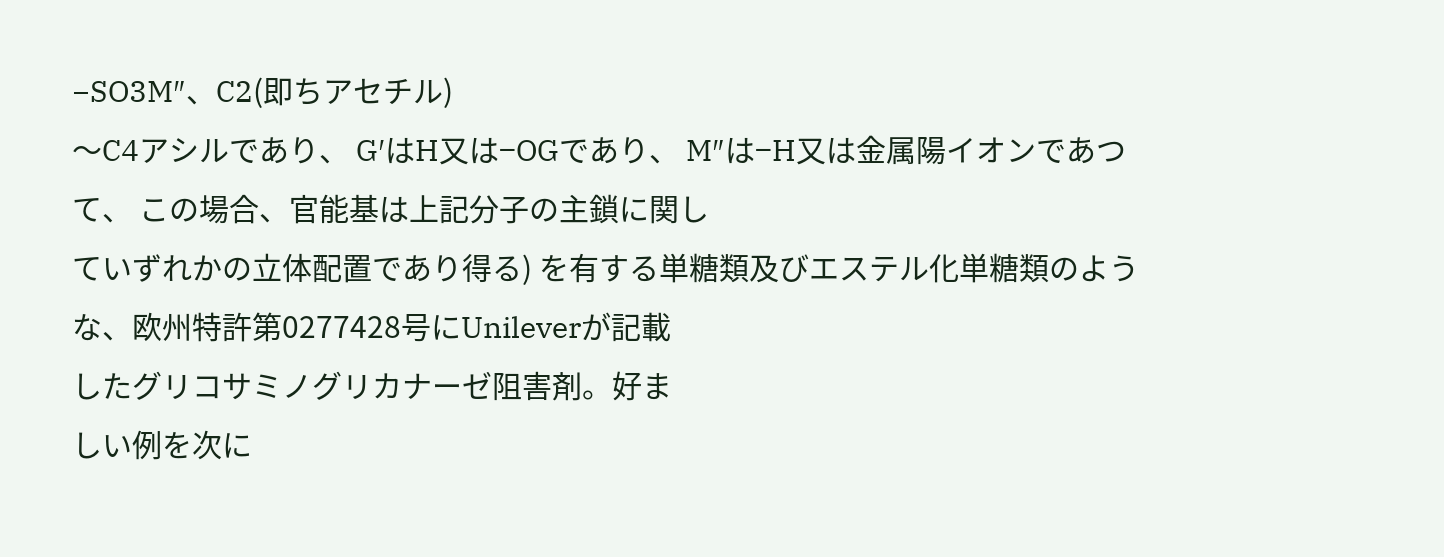−SO3M″、C2(即ちアセチル)
〜C4アシルであり、 G′はH又は−OGであり、 M″は−H又は金属陽イオンであつて、 この場合、官能基は上記分子の主鎖に関し
ていずれかの立体配置であり得る) を有する単糖類及びエステル化単糖類のよう
な、欧州特許第0277428号にUnileverが記載
したグリコサミノグリカナーゼ阻害剤。好ま
しい例を次に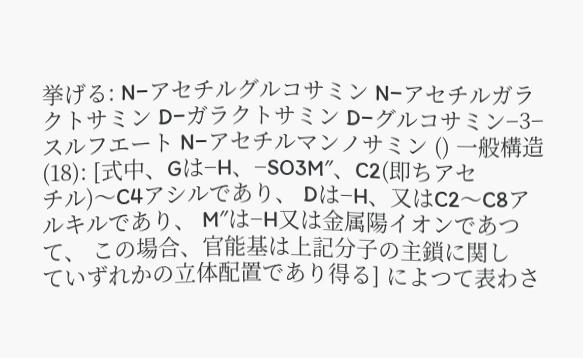挙げる: N−アセチルグルコサミン N−アセチルガラクトサミン D−ガラクトサミン D−グルコサミン−3−スルフエート N−アセチルマンノサミン () 一般構造(18): [式中、Gは−H、−SO3M″、C2(即ちアセ
チル)〜C4アシルであり、 Dは−H、又はC2〜C8アルキルであり、 M″は−H又は金属陽イオンであつて、 この場合、官能基は上記分子の主鎖に関し
ていずれかの立体配置であり得る] によつて表わさ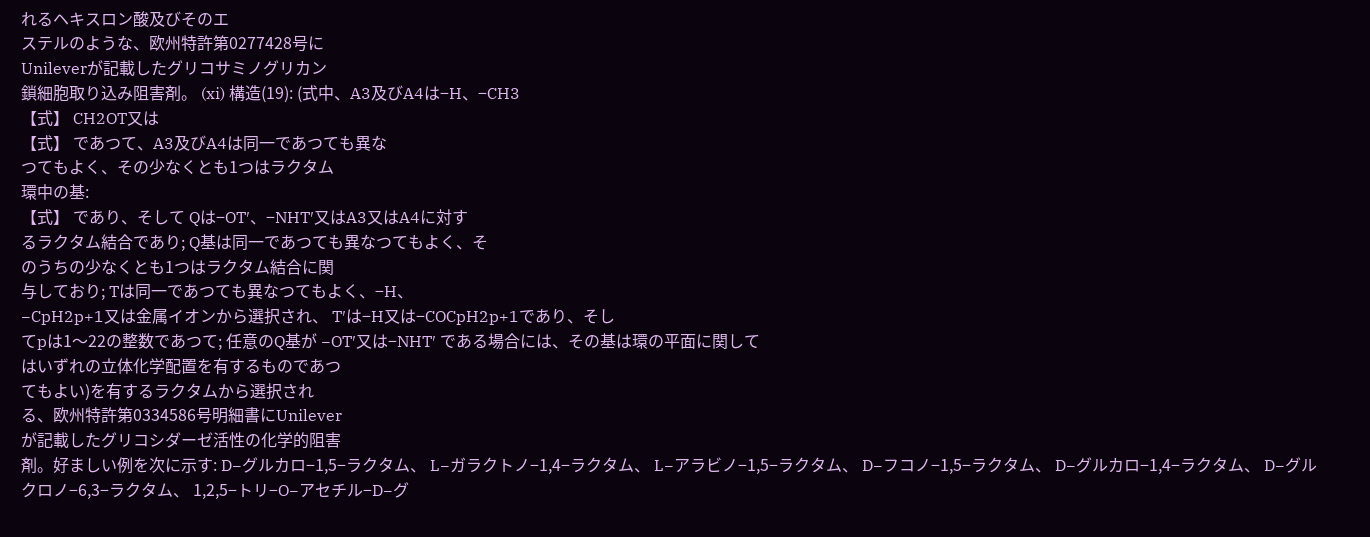れるヘキスロン酸及びそのエ
ステルのような、欧州特許第0277428号に
Unileverが記載したグリコサミノグリカン
鎖細胞取り込み阻害剤。 (xi) 構造(19): (式中、A3及びA4は−H、−CH3
【式】 CH2OT又は
【式】 であつて、A3及びA4は同一であつても異な
つてもよく、その少なくとも1つはラクタム
環中の基:
【式】 であり、そして Qは−OT′、−NHT′又はA3又はA4に対す
るラクタム結合であり; Q基は同一であつても異なつてもよく、そ
のうちの少なくとも1つはラクタム結合に関
与しており; Tは同一であつても異なつてもよく、−H、
−CpH2p+1又は金属イオンから選択され、 T′は−H又は−COCpH2p+1であり、そし
てpは1〜22の整数であつて; 任意のQ基が −OT′又は−NHT′ である場合には、その基は環の平面に関して
はいずれの立体化学配置を有するものであつ
てもよい)を有するラクタムから選択され
る、欧州特許第0334586号明細書にUnilever
が記載したグリコシダーゼ活性の化学的阻害
剤。好ましい例を次に示す: D−グルカロ−1,5−ラクタム、 L−ガラクトノ−1,4−ラクタム、 L−アラビノ−1,5−ラクタム、 D−フコノ−1,5−ラクタム、 D−グルカロ−1,4−ラクタム、 D−グルクロノ−6,3−ラクタム、 1,2,5−トリ−O−アセチル−D−グ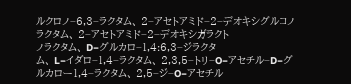ルクロノ−6,3−ラクタム、 2−アセトアミド−2−デオキシグルコノ
ラクタム、 2−アセトアミド−2−デオキシガラクト
ノラクタム、 D−グルカロ−1,4:6,3−ジラクタ
ム、 L−イダロ−1,4−ラクタム、 2,3,5−トリ−O−アセチル−D−グ
ルカロー1,4−ラクタム、 2,5−ジ−O−アセチル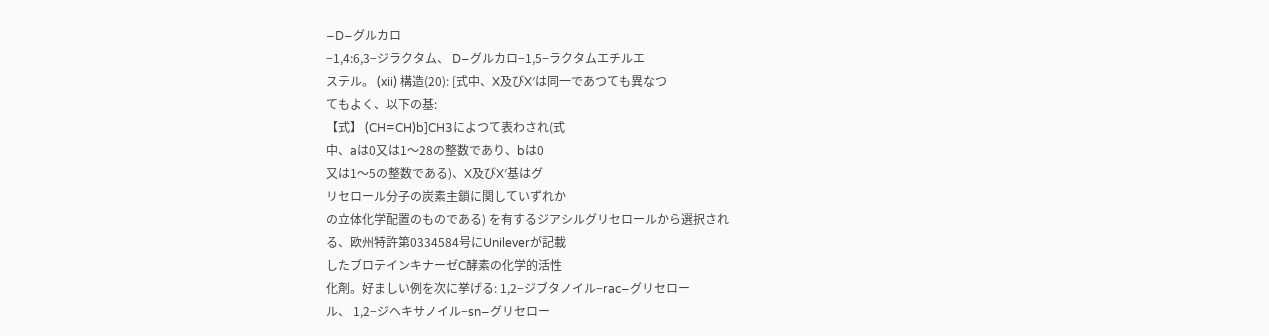−D−グルカロ
−1,4:6,3−ジラクタム、 D−グルカロ−1,5−ラクタムエチルエ
ステル。 (xii) 構造(20): [式中、X及びX′は同一であつても異なつ
てもよく、以下の基:
【式】 (CH=CH)b]CH3によつて表わされ(式
中、aは0又は1〜28の整数であり、bは0
又は1〜5の整数である)、X及びX′基はグ
リセロール分子の炭素主鎖に関していずれか
の立体化学配置のものである) を有するジアシルグリセロールから選択され
る、欧州特許第0334584号にUnileverが記載
したブロテインキナーゼC酵素の化学的活性
化剤。好ましい例を次に挙げる: 1,2−ジブタノイル−rac−グリセロー
ル、 1,2−ジヘキサノイル−sn−グリセロー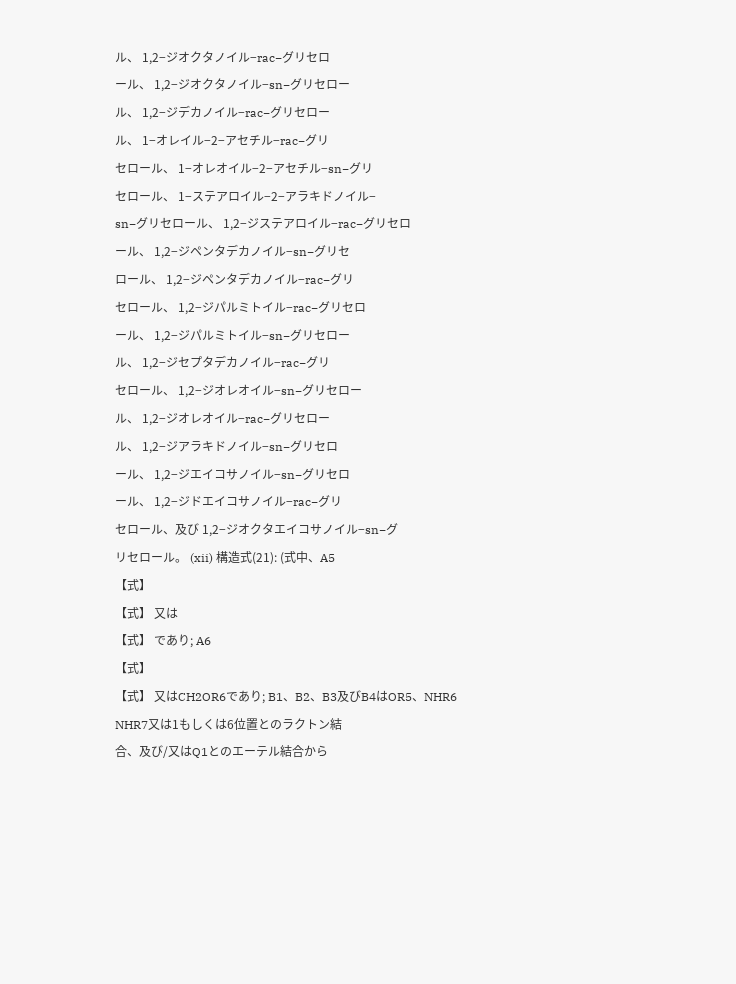ル、 1,2−ジオクタノイル−rac−グリセロ
ール、 1,2−ジオクタノイル−sn−グリセロー
ル、 1,2−ジデカノイル−rac−グリセロー
ル、 1−オレイル−2−アセチル−rac−グリ
セロール、 1−オレオイル−2−アセチル−sn−グリ
セロール、 1−ステアロイル−2−アラキドノイル−
sn−グリセロール、 1,2−ジステアロイル−rac−グリセロ
ール、 1,2−ジペンタデカノイル−sn−グリセ
ロール、 1,2−ジペンタデカノイル−rac−グリ
セロール、 1,2−ジパルミトイル−rac−グリセロ
ール、 1,2−ジパルミトイル−sn−グリセロー
ル、 1,2−ジセプタデカノイル−rac−グリ
セロール、 1,2−ジオレオイル−sn−グリセロー
ル、 1,2−ジオレオイル−rac−グリセロー
ル、 1,2−ジアラキドノイル−sn−グリセロ
ール、 1,2−ジエイコサノイル−sn−グリセロ
ール、 1,2−ジドエイコサノイル−rac−グリ
セロール、及び 1,2−ジオクタエイコサノイル−sn−グ
リセロール。 (xii) 構造式(21): (式中、A5
【式】
【式】 又は
【式】 であり; A6
【式】
【式】 又はCH2OR6であり; B1、B2、B3及びB4はOR5、NHR6
NHR7又は1もしくは6位置とのラクトン結
合、及び/又はQ1とのエーテル結合から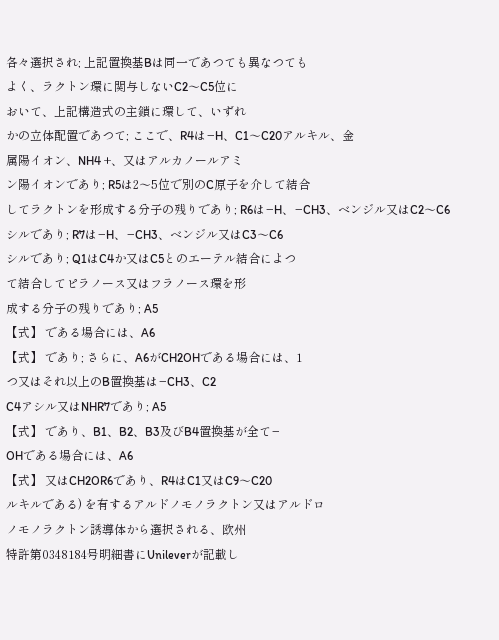各々選択され; 上記置換基Bは同一であつても異なつても
よく、ラクトン環に関与しないC2〜C5位に
おいて、上記構造式の主鎖に環して、いずれ
かの立体配置であつて; ここで、R4は−H、C1〜C20アルキル、金
属陽イオン、NH4 +、又はアルカノールアミ
ン陽イオンであり; R5は2〜5位で別のC原子を介して結合
してラクトンを形成する分子の残りであり; R6は−H、−CH3、ベンジル又はC2〜C6
シルであり; R7は−H、−CH3、ベンジル又はC3〜C6
シルであり; Q1はC4か又はC5とのエーテル結合によつ
て結合してピラノース又はフラノース環を形
成する分子の残りであり; A5
【式】 である場合には、A6
【式】 であり; さらに、A6がCH2OHである場合には、1
つ又はそれ以上のB置換基は−CH3、C2
C4アシル又はNHR7であり; A5
【式】 であり、B1、B2、B3及びB4置換基が全て−
OHである場合には、A6
【式】 又はCH2OR6であり、R4はC1又はC9〜C20
ルキルである) を有するアルドノモノラクトン又はアルドロ
ノモノラクトン誘導体から選択される、欧州
特許第0348184号明細書にUnileverが記載し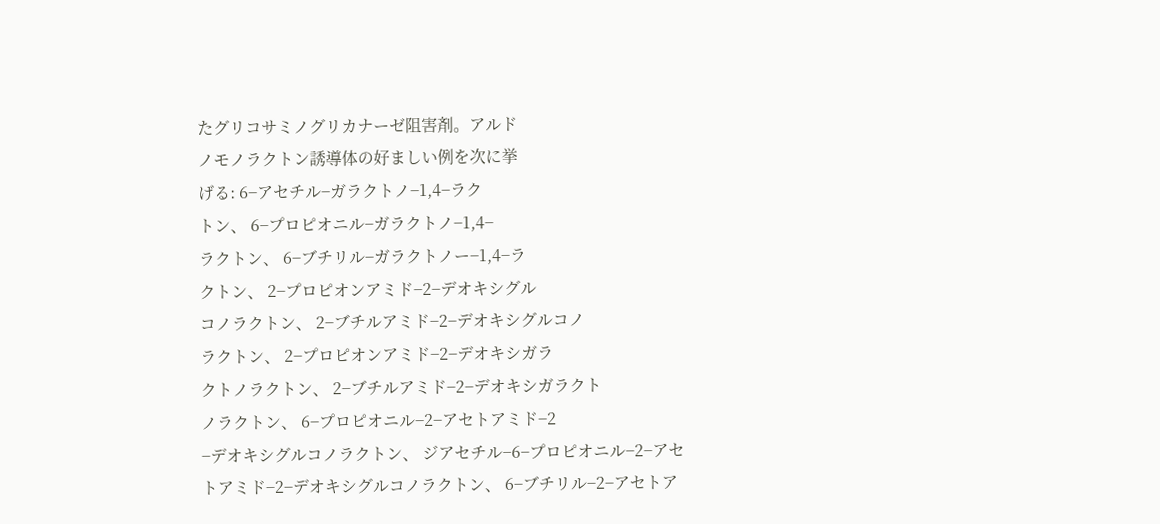たグリコサミノグリカナーゼ阻害剤。アルド
ノモノラクトン誘導体の好ましい例を次に挙
げる: 6−アセチル−ガラクトノ−1,4−ラク
トン、 6−プロピオニル−ガラクトノ−1,4−
ラクトン、 6−ブチリル−ガラクトノー−1,4−ラ
クトン、 2−プロピオンアミド−2−デオキシグル
コノラクトン、 2−ブチルアミド−2−デオキシグルコノ
ラクトン、 2−プロピオンアミド−2−デオキシガラ
クトノラクトン、 2−ブチルアミド−2−デオキシガラクト
ノラクトン、 6−プロピオニル−2−アセトアミド−2
−デオキシグルコノラクトン、 ジアセチル−6−プロピオニル−2−アセ
トアミド−2−デオキシグルコノラクトン、 6−ブチリル−2−アセトア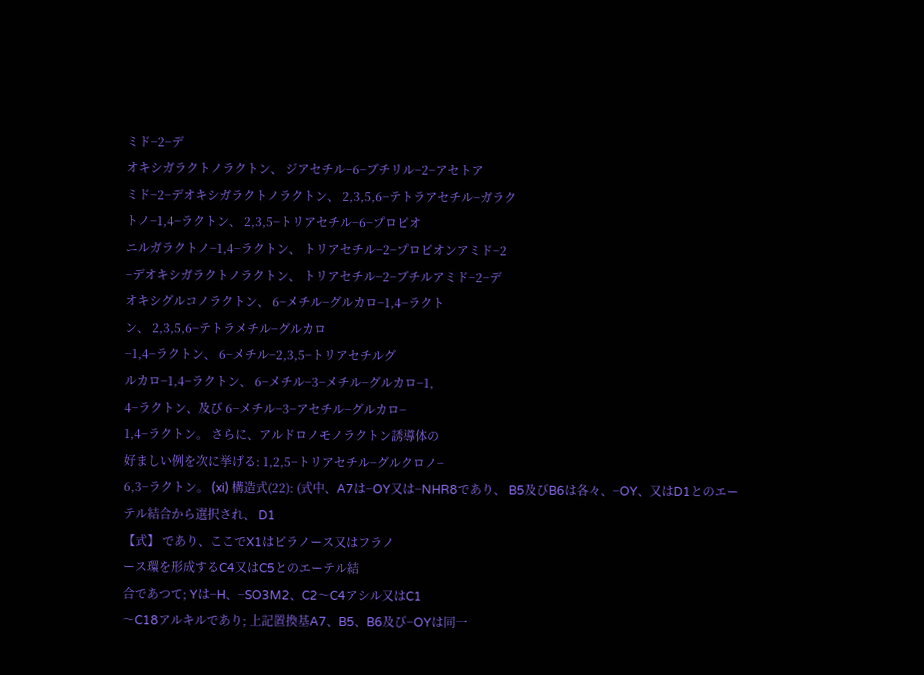ミド−2−デ
オキシガラクトノラクトン、 ジアセチル−6−ブチリル−2−アセトア
ミド−2−デオキシガラクトノラクトン、 2,3,5,6−テトラアセチル−ガラク
トノ−1,4−ラクトン、 2,3,5−トリアセチル−6−プロピオ
ニルガラクトノ−1,4−ラクトン、 トリアセチル−2−プロピオンアミド−2
−デオキシガラクトノラクトン、 トリアセチル−2−ブチルアミド−2−デ
オキシグルコノラクトン、 6−メチル−グルカロ−1,4−ラクト
ン、 2,3,5,6−テトラメチル−グルカロ
−1,4−ラクトン、 6−メチル−2,3,5−トリアセチルグ
ルカロ−1,4−ラクトン、 6−メチル−3−メチル−グルカロ−1,
4−ラクトン、及び 6−メチル−3−アセチル−グルカロ−
1,4−ラクトン。 さらに、アルドロノモノラクトン誘導体の
好ましい例を次に挙げる: 1,2,5−トリアセチル−グルクロノ−
6,3−ラクトン。 (xi) 構造式(22): (式中、A7は−OY又は−NHR8であり、 B5及びB6は各々、−OY、又はD1とのエー
テル結合から選択され、 D1
【式】 であり、ここでX1はピラノース又はフラノ
ース環を形成するC4又はC5とのエーテル結
合であつて; Yは−H、−SO3M2、C2〜C4アシル又はC1
〜C18アルキルであり; 上記置換基A7、B5、B6及び−OYは同一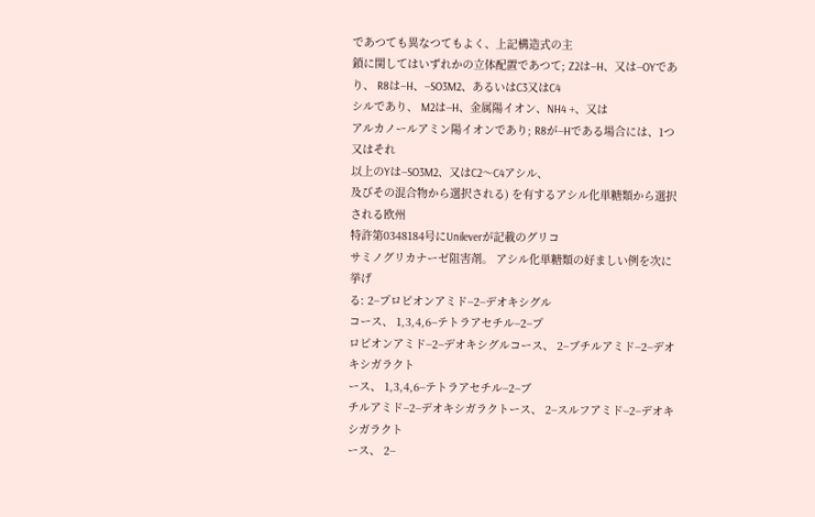であつても異なつてもよく、上記構造式の主
鎖に関してはいずれかの立体配置であつて; Z2は−H、又は−OYであり、 R8は−H、−SO3M2、あるいはC3又はC4
シルであり、 M2は−H、金属陽イオン、NH4 +、又は
アルカノールアミン陽イオンであり; R8が−Hである場合には、1つ又はそれ
以上のYは−SO3M2、又はC2〜C4アシル、
及びその混合物から選択される) を有するアシル化単糖類から選択される欧州
特許第0348184号にUnileverが記載のグリコ
サミノグリカナーゼ阻害剤。 アシル化単糖類の好ましい例を次に挙げ
る: 2−プロピオンアミド−2−デオキシグル
コース、 1,3,4,6−テトラアセチル−2−プ
ロピオンアミド−2−デオキシグルコース、 2−ブチルアミド−2−デオキシガラクト
ース、 1,3,4,6−テトラアセチル−2−ブ
チルアミド−2−デオキシガラクトース、 2−スルフアミド−2−デオキシガラクト
ース、 2−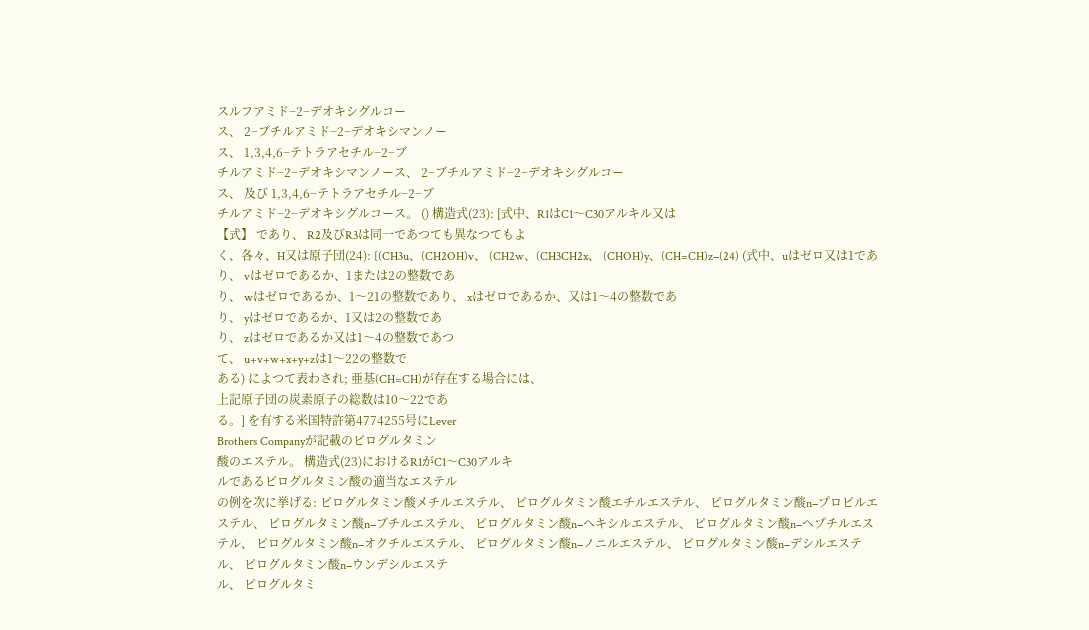スルフアミド−2−デオキシグルコー
ス、 2−ブチルアミド−2−デオキシマンノー
ス、 1,3,4,6−テトラアセチル−2−ブ
チルアミド−2−デオキシマンノース、 2−ブチルアミド−2−デオキシグルコー
ス、 及び 1,3,4,6−テトラアセチル−2−ブ
チルアミド−2−デオキシグルコース。 () 構造式(23): [式中、R1はC1〜C30アルキル又は
【式】 であり、 R2及びR3は同一であつても異なつてもよ
く、各々、H又は原子団(24): [(CH3u、(CH2OH)v、 (CH2w、(CH3CH2x、 (CHOH)y、(CH=CH)z−(24) (式中、uはゼロ又は1であり、 vはゼロであるか、1または2の整数であ
り、 wはゼロであるか、1〜21の整数であり、 xはゼロであるか、又は1〜4の整数であ
り、 yはゼロであるか、1又は2の整数であ
り、 zはゼロであるか又は1〜4の整数であつ
て、 u+v+w+x+y+zは1〜22の整数で
ある) によつて表わされ; 亜基(CH=CH)が存在する場合には、
上記原子団の炭素原子の総数は10〜22であ
る。] を有する米国特許第4774255号にLever
Brothers Companyが記載のピログルタミン
酸のエステル。 構造式(23)におけるR1がC1〜C30アルキ
ルであるピログルタミン酸の適当なエステル
の例を次に挙げる: ピログルタミン酸メチルエステル、 ピログルタミン酸エチルエステル、 ピログルタミン酸n−プロピルエステル、 ピログルタミン酸n−ブチルエステル、 ピログルタミン酸n−ヘキシルエステル、 ピログルタミン酸n−ヘプチルエステル、 ピログルタミン酸n−オクチルエステル、 ピログルタミン酸n−ノニルエステル、 ピログルタミン酸n−デシルエステル、 ピログルタミン酸n−ウンデシルエステ
ル、 ピログルタミ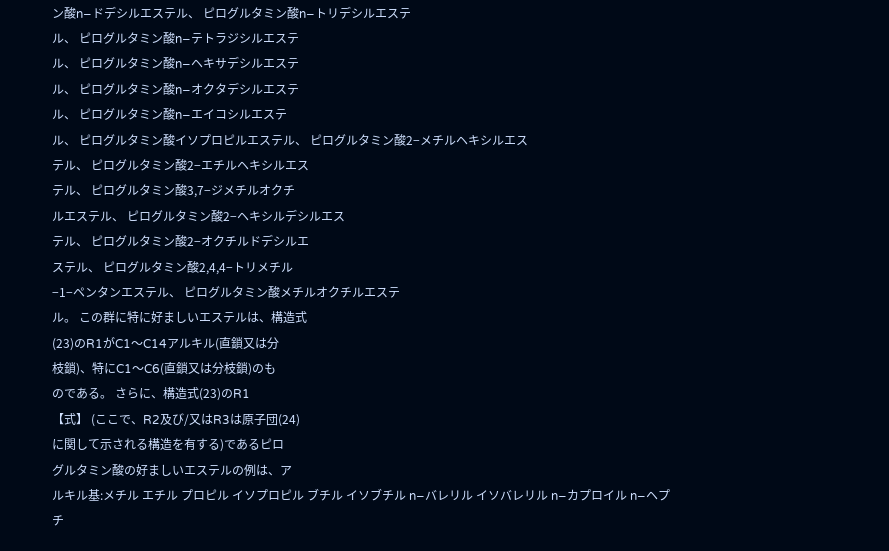ン酸n−ドデシルエステル、 ピログルタミン酸n−トリデシルエステ
ル、 ピログルタミン酸n−テトラジシルエステ
ル、 ピログルタミン酸n−ヘキサデシルエステ
ル、 ピログルタミン酸n−オクタデシルエステ
ル、 ピログルタミン酸n−エイコシルエステ
ル、 ピログルタミン酸イソプロピルエステル、 ピログルタミン酸2−メチルヘキシルエス
テル、 ピログルタミン酸2−エチルヘキシルエス
テル、 ピログルタミン酸3,7−ジメチルオクチ
ルエステル、 ピログルタミン酸2−ヘキシルデシルエス
テル、 ピログルタミン酸2−オクチルドデシルエ
ステル、 ピログルタミン酸2,4,4−トリメチル
−1−ペンタンエステル、 ピログルタミン酸メチルオクチルエステ
ル。 この群に特に好ましいエステルは、構造式
(23)のR1がC1〜C14アルキル(直鎖又は分
枝鎖)、特にC1〜C6(直鎖又は分枝鎖)のも
のである。 さらに、構造式(23)のR1
【式】 (ここで、R2及び/又はR3は原子団(24)
に関して示される構造を有する)であるピロ
グルタミン酸の好ましいエステルの例は、ア
ルキル基:メチル エチル プロピル イソプロピル ブチル イソブチル n−バレリル イソバレリル n−カプロイル n−ヘプチ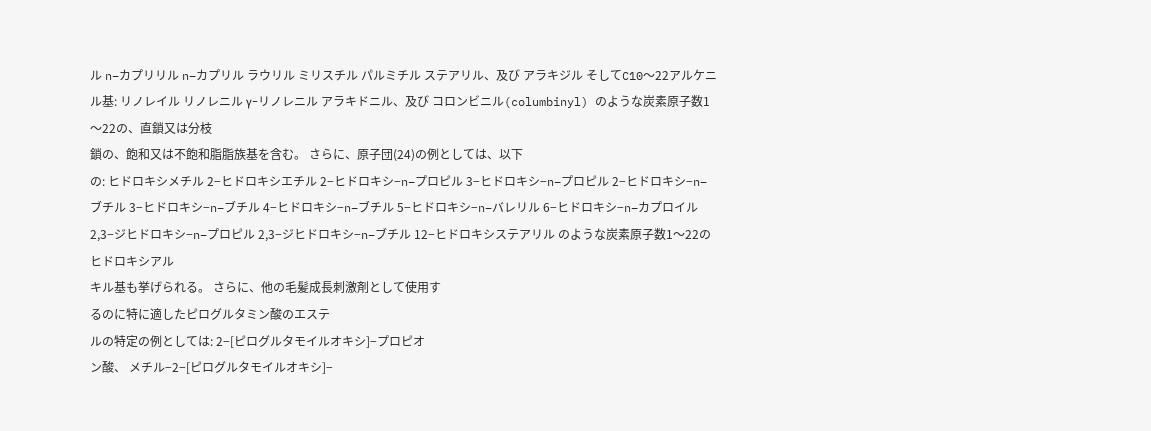ル n−カプリリル n−カプリル ラウリル ミリスチル パルミチル ステアリル、及び アラキジル そしてC10〜22アルケニル基: リノレイル リノレニル γ−リノレニル アラキドニル、及び コロンビニル(columbinyl) のような炭素原子数1〜22の、直鎖又は分枝
鎖の、飽和又は不飽和脂脂族基を含む。 さらに、原子団(24)の例としては、以下
の: ヒドロキシメチル 2−ヒドロキシエチル 2−ヒドロキシ−n−プロピル 3−ヒドロキシ−n−プロピル 2−ヒドロキシ−n−ブチル 3−ヒドロキシ−n−ブチル 4−ヒドロキシ−n−ブチル 5−ヒドロキシ−n−バレリル 6−ヒドロキシ−n−カプロイル 2,3−ジヒドロキシ−n−プロピル 2,3−ジヒドロキシ−n−ブチル 12−ヒドロキシステアリル のような炭素原子数1〜22のヒドロキシアル
キル基も挙げられる。 さらに、他の毛髪成長刺激剤として使用す
るのに特に適したピログルタミン酸のエステ
ルの特定の例としては: 2−[ピログルタモイルオキシ]−プロピオ
ン酸、 メチル−2−[ピログルタモイルオキシ]−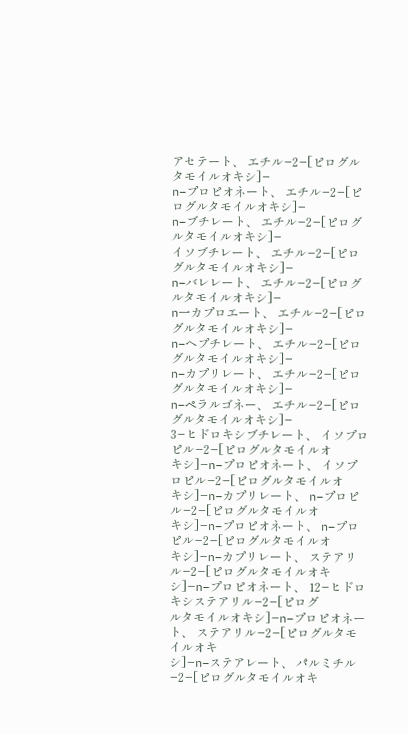アセテート、 エチル−2−[ピログルタモイルオキシ]−
n−プロピオネート、 エチル−2−[ピログルタモイルオキシ]−
n−ブチレート、 エチル−2−[ピログルタモイルオキシ]−
イソブチレート、 エチル−2−[ピログルタモイルオキシ]−
n−バレレート、 エチル−2−[ピログルタモイルオキシ]−
n一カプロエート、 エチル−2−[ピログルタモイルオキシ]−
n−ヘプチレート、 エチル−2−[ピログルタモイルオキシ]−
n−カプリレート、 エチル−2−[ピログルタモイルオキシ]−
n−ペラルゴネー、 エチル−2−[ピログルタモイルオキシ]−
3−ヒドロキシブチレート、 イソプロピル−2−[ピログルタモイルオ
キシ]−n−プロピオネート、 イソプロピル−2−[ピログルタモイルオ
キシ]−n−カプリレート、 n−プロピル−2−[ピログルタモイルオ
キシ]−n−プロピオネート、 n−プロピル−2−[ピログルタモイルオ
キシ]−n−カプリレート、 ステアリル−2−[ピログルタモイルオキ
シ]−n−プロピオネート、 12−ヒドロキシステアリル−2−[ピログ
ルタモイルオキシ]−n−プロピオネート、 ステアリル−2−[ピログルタモイルオキ
シ]−n−ステアレート、 パルミチル−2−[ピログルタモイルオキ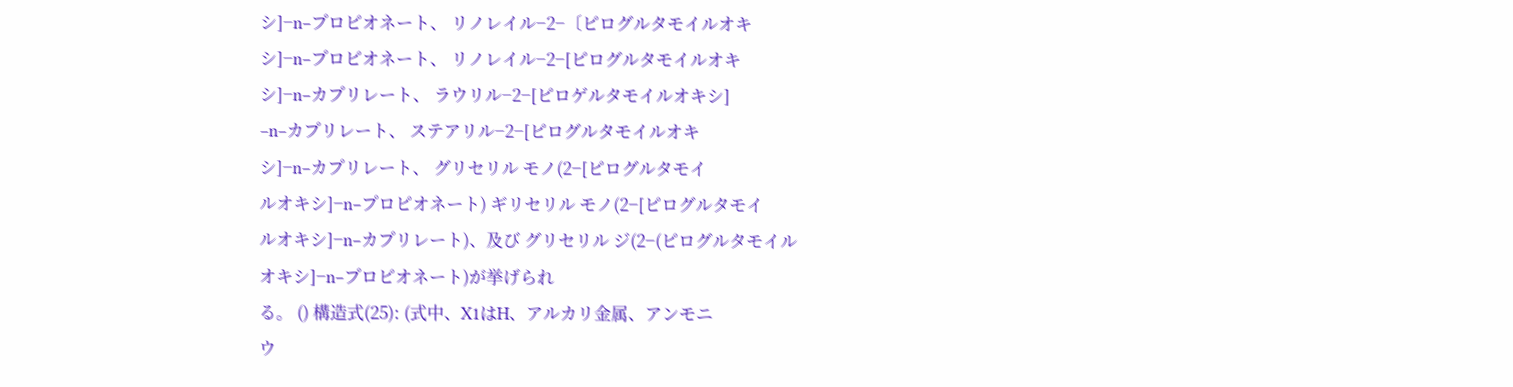シ]−n−プロピオネート、 リノレイル−2−〔ピログルタモイルオキ
シ]−n−プロピオネート、 リノレイル−2−[ピログルタモイルオキ
シ]−n−カプリレート、 ラウリル−2−[ピロゲルタモイルオキシ]
−n−カプリレート、 ステアリル−2−[ピログルタモイルオキ
シ]−n−カプリレート、 グリセリル モノ(2−[ピログルタモイ
ルオキシ]−n−プロピオネート) ギリセリル モノ(2−[ピログルタモイ
ルオキシ]−n−カプリレート)、及び グリセリル ジ(2−(ピログルタモイル
オキシ]−n−プロピオネート)が挙げられ
る。 () 構造式(25): (式中、X1はH、アルカリ金属、アンモニ
ウ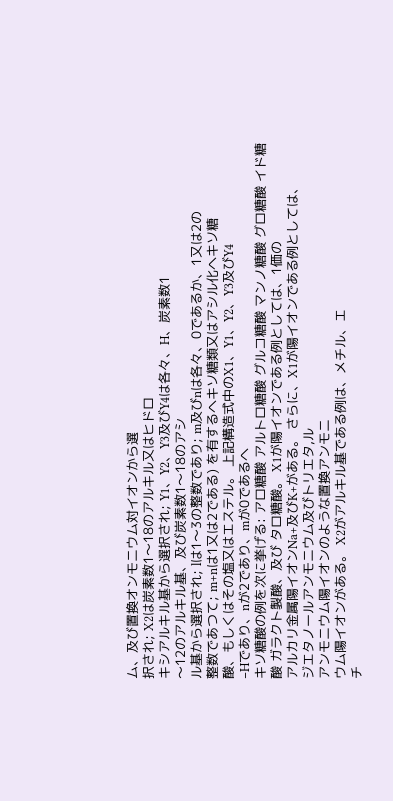ム、及び置換オンモニウム対イオンから選
択され; X2は炭素数1〜18のアルキル又はヒドロ
キシアルキル基から選択され; Y1、Y2、Y3及びY4は各々、H、炭素数1
〜12のアルキル基、及び炭素数1〜18のアシ
ル基から選択され; lは1〜3の整数であり; m及びnは各々、0であるか、1又は2の
整数であつて; m+nは1又は2である) を有するヘキソ糖類又はアシル化ヘキソ糖
酸、もしくはその塩又はエステル。 上記構造式中のX1、Y1、Y2、Y3及びY4
−Hであり、nが2であり、mが0であるヘ
キソ糖酸の例を次に挙げる: アロ糖酸 アルトロ糖酸 グルコ糖酸 マンノ糖酸 グロ糖酸 イド糖酸 ガラクト製酸、及び タロ糖酸。 X1が陽イオンである例としては、1価の
アルカリ金属陽イオンNa+及びK+がある。 さらに、X1が陽イオンである例としては、
ジエタノールアンモニウム及びトリエタ,ル
アンモニウム陽イオンのような置換アンモニ
ウム陽イオンがある。 X2がアルキル基である例は、メチル、エ
チ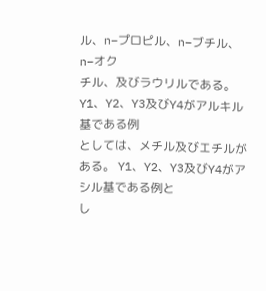ル、n−プロピル、n−ブチル、n−オク
チル、及びラウリルである。 Y1、Y2、Y3及びY4がアルキル基である例
としては、メチル及びエチルがある。 Y1、Y2、Y3及びY4がアシル基である例と
し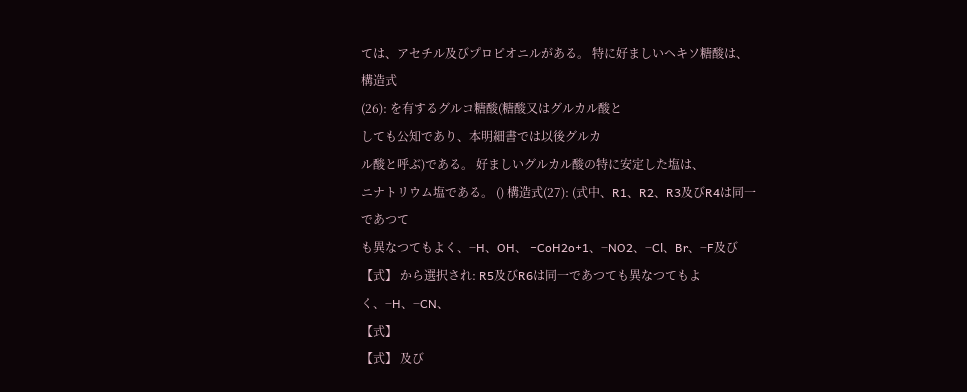ては、アセチル及びプロピオニルがある。 特に好ましいヘキソ糖酸は、構造式
(26): を有するグルコ糖酸(糖酸又はグルカル酸と
しても公知であり、本明細書では以後グルカ
ル酸と呼ぶ)である。 好ましいグルカル酸の特に安定した塩は、
ニナトリウム塩である。 () 構造式(27): (式中、R1、R2、R3及びR4は同一であつて
も異なつてもよく、−H、OH、 −CoH2o+1、−NO2、−Cl、Br、−F及び
【式】 から選択され: R5及びR6は同一であつても異なつてもよ
く、−H、−CN、
【式】
【式】 及び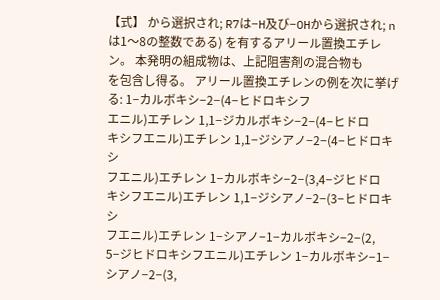【式】 から選択され; R7は−H及び−OHから選択され; nは1〜8の整数である) を有するアリール置換エチレン。 本発明の組成物は、上記阻害剤の混合物も
を包含し得る。 アリール置換エチレンの例を次に挙げる: 1−カルボキシ−2−(4−ヒドロキシフ
エニル)エチレン 1,1−ジカルボキシ−2−(4−ヒドロ
キシフエニル)エチレン 1,1−ジシアノ−2−(4−ヒドロキシ
フエニル)エチレン 1−カルボキシ−2−(3,4−ジヒドロ
キシフエニル)エチレン 1,1−ジシアノ−2−(3−ヒドロキシ
フエニル)エチレン 1−シアノ−1−カルボキシ−2−(2,
5−ジヒドロキシフエニル)エチレン 1−カルボキシ−1−シアノ−2−(3,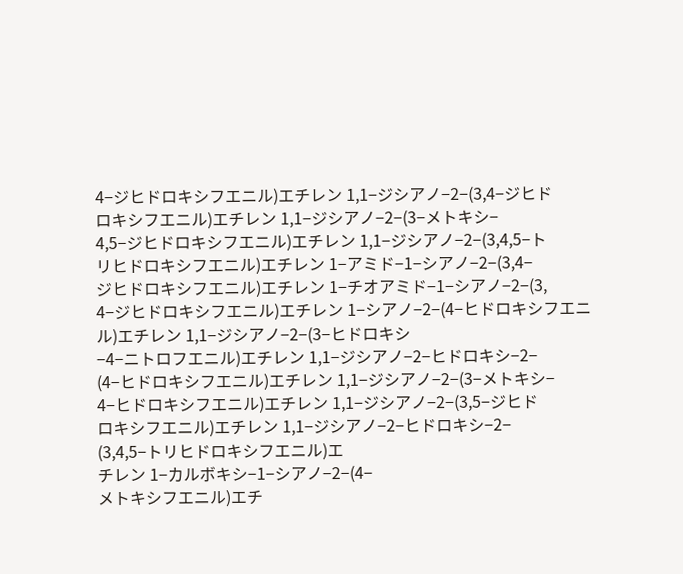4−ジヒドロキシフエニル)エチレン 1,1−ジシアノ−2−(3,4−ジヒド
ロキシフエニル)エチレン 1,1−ジシアノ−2−(3−メトキシ−
4,5−ジヒドロキシフエニル)エチレン 1,1−ジシアノ−2−(3,4,5−ト
リヒドロキシフエニル)エチレン 1−アミド−1−シアノ−2−(3,4−
ジヒドロキシフエニル)エチレン 1−チオアミド−1−シアノ−2−(3,
4−ジヒドロキシフエニル)エチレン 1−シアノ−2−(4−ヒドロキシフエニ
ル)エチレン 1,1−ジシアノ−2−(3−ヒドロキシ
−4−ニトロフエニル)エチレン 1,1−ジシアノ−2−ヒドロキシ−2−
(4−ヒドロキシフエニル)エチレン 1,1−ジシアノ−2−(3−メトキシ−
4−ヒドロキシフエニル)エチレン 1,1−ジシアノ−2−(3,5−ジヒド
ロキシフエニル)エチレン 1,1−ジシアノ−2−ヒドロキシ−2−
(3,4,5−トリヒドロキシフエニル)エ
チレン 1−カルボキシ−1−シアノ−2−(4−
メトキシフエニル)エチ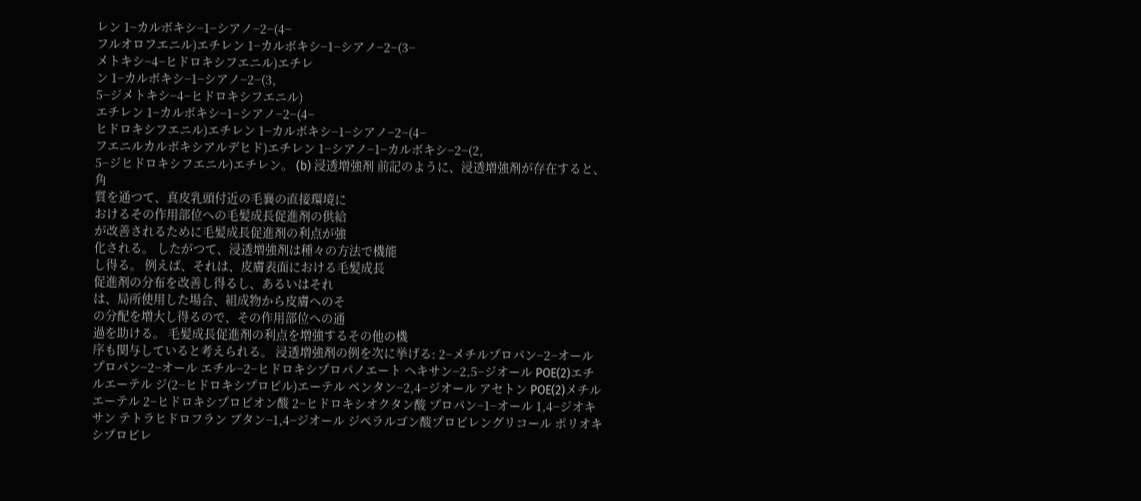レン 1−カルボキシ−1−シアノ−2−(4−
フルオロフエニル)エチレン 1−カルボキシ−1−シアノ−2−(3−
メトキシ−4−ヒドロキシフエニル)エチレ
ン 1−カルボキシ−1−シアノ−2−(3,
5−ジメトキシ−4−ヒドロキシフエニル)
エチレン 1−カルボキシ−1−シアノ−2−(4−
ヒドロキシフエニル)エチレン 1−カルボキシ−1−シアノ−2−(4−
フエニルカルボキシアルデヒド)エチレン 1−シアノ−1−カルボキシ−2−(2,
5−ジヒドロキシフエニル)エチレン。 (b) 浸透増強剤 前記のように、浸透増強剤が存在すると、角
質を通つて、真皮乳頭付近の毛襄の直接環境に
おけるその作用部位への毛髪成長促進剤の供給
が改善されるために毛髪成長促進剤の利点が強
化される。 したがつて、浸透増強剤は種々の方法で機能
し得る。 例えば、それは、皮膚表面における毛髪成長
促進剤の分布を改善し得るし、あるいはそれ
は、局所使用した場合、組成物から皮膚へのそ
の分配を増大し得るので、その作用部位への通
過を助ける。 毛髪成長促進剤の利点を増強するその他の機
序も関与していると考えられる。 浸透増強剤の例を次に挙げる: 2−メチルプロパン−2−オール プロパン−2−オール エチル−2−ヒドロキシプロパノエート ヘキサン−2,5−ジオール POE(2)エチルエーテル ジ(2−ヒドロキシプロピル)エーテル ペンタン−2,4−ジオール アセトン POE(2)メチルエーテル 2−ヒドロキシプロピオン酸 2−ヒドロキシオクタン酸 プロパン−1−オール 1,4−ジオキサン テトラヒドロフラン ブタン−1,4−ジオール ジペラルゴン酸プロピレングリコール ポリオキシプロピレ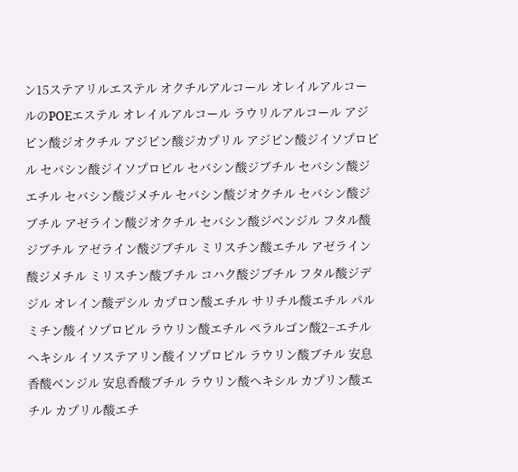ン15ステアリルエステル オクチルアルコール オレイルアルコールのPOEエステル オレイルアルコール ラウリルアルコール アジピン酸ジオクチル アジピン酸ジカプリル アジピン酸ジイソプロピル セバシン酸ジイソプロピル セバシン酸ジブチル セバシン酸ジエチル セバシン酸ジメチル セバシン酸ジオクチル セバシン酸ジブチル アゼライン酸ジオクチル セバシン酸ジベンジル フタル酸ジブチル アゼライン酸ジブチル ミリスチン酸エチル アゼライン酸ジメチル ミリスチン酸ブチル コハク酸ジブチル フタル酸ジデジル オレイン酸デシル カプロン酸エチル サリチル酸エチル パルミチン酸イソプロピル ラウリン酸エチル ペラルゴン酸2−エチルヘキシル イソステアリン酸イソプロピル ラウリン酸ブチル 安息香酸ベンジル 安息香酸ブチル ラウリン酸ヘキシル カプリン酸エチル カプリル酸エチ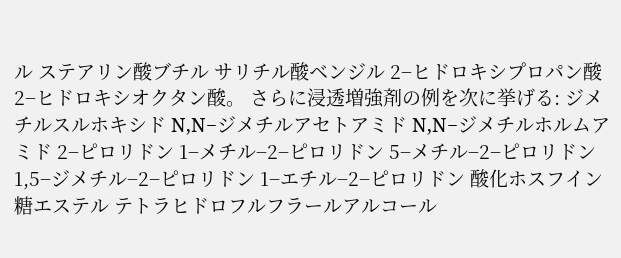ル ステアリン酸ブチル サリチル酸ベンジル 2−ヒドロキシプロパン酸 2−ヒドロキシオクタン酸。 さらに浸透増強剤の例を次に挙げる: ジメチルスルホキシド N,N−ジメチルアセトアミド N,N−ジメチルホルムアミド 2−ピロリドン 1−メチル−2−ピロリドン 5−メチル−2−ピロリドン 1,5−ジメチル−2−ピロリドン 1−エチル−2−ピロリドン 酸化ホスフイン 糖エステル テトラヒドロフルフラールアルコール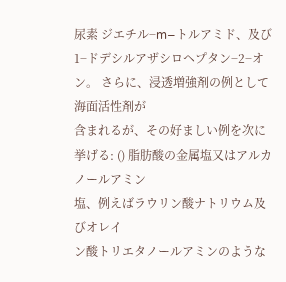尿素 ジエチル−m−トルアミド、及び 1−ドデシルアザシロヘプタン−2−オン。 さらに、浸透増強剤の例として海面活性剤が
含まれるが、その好ましい例を次に挙げる: () 脂肪酸の金属塩又はアルカノールアミン
塩、例えばラウリン酸ナトリウム及びオレイ
ン酸トリエタノールアミンのような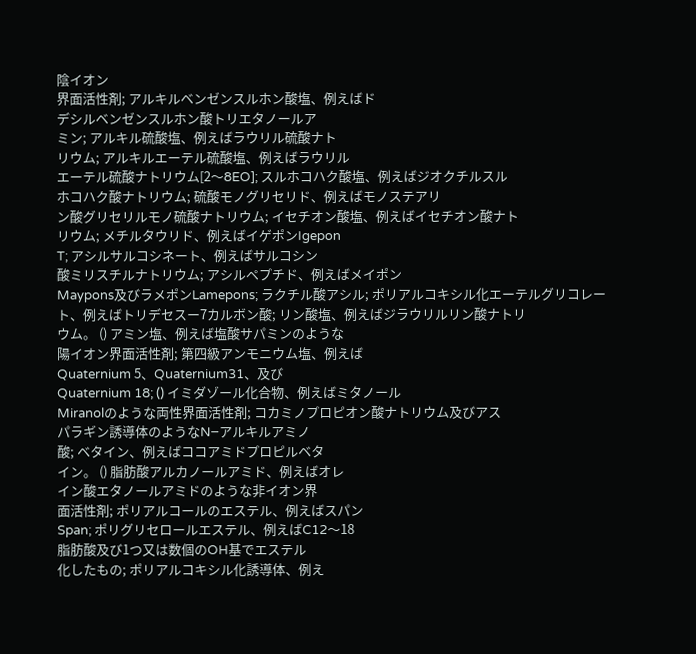陰イオン
界面活性剤; アルキルベンゼンスルホン酸塩、例えばド
デシルベンゼンスルホン酸トリエタノールア
ミン; アルキル硫酸塩、例えばラウリル硫酸ナト
リウム; アルキルエーテル硫酸塩、例えばラウリル
エーテル硫酸ナトリウム[2〜8EO]; スルホコハク酸塩、例えばジオクチルスル
ホコハク酸ナトリウム; 硫酸モノグリセリド、例えばモノステアリ
ン酸グリセリルモノ硫酸ナトリウム; イセチオン酸塩、例えばイセチオン酸ナト
リウム; メチルタウリド、例えばイゲポンIgepon
T; アシルサルコシネート、例えばサルコシン
酸ミリスチルナトリウム; アシルペプチド、例えばメイポン
Maypons及びラメポンLamepons; ラクチル酸アシル; ポリアルコキシル化エーテルグリコレー
ト、例えばトリデセスー7カルボン酸; リン酸塩、例えばジラウリルリン酸ナトリ
ウム。 () アミン塩、例えば塩酸サパミンのような
陽イオン界面活性剤; 第四級アンモニウム塩、例えば
Quaternium 5、Quaternium31、及び
Quaternium 18; () イミダゾール化合物、例えばミタノール
Miranolのような両性界面活性剤; コカミノプロピオン酸ナトリウム及びアス
パラギン誘導体のようなN−アルキルアミノ
酸; ベタイン、例えばココアミドプロピルベタ
イン。 () 脂肪酸アルカノールアミド、例えばオレ
イン酸エタノールアミドのような非イオン界
面活性剤; ポリアルコールのエステル、例えばスパン
Span; ポリグリセロールエステル、例えばC12〜18
脂肪酸及び1つ又は数個のOH基でエステル
化したもの; ポリアルコキシル化誘導体、例え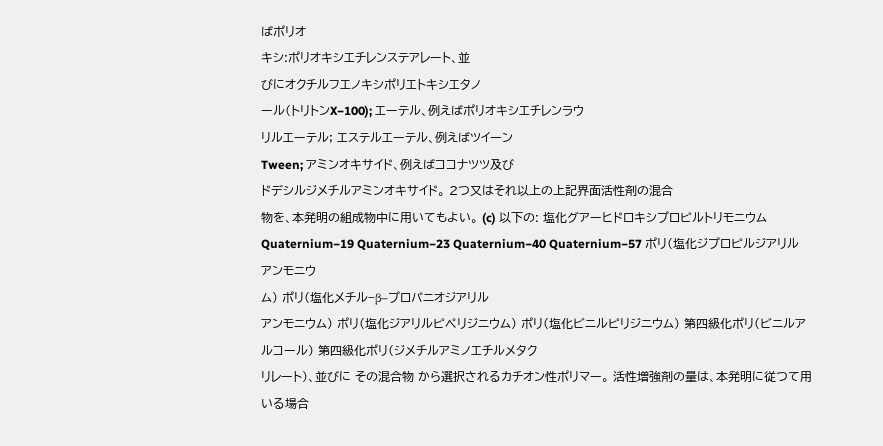ばポリオ
キシ:ポリオキシエチレンステアレート、並
びにオクチルフエノキシポリエトキシエタノ
ール(トリトンX−100); エーテル、例えばポリオキシエチレンラウ
リルエーテル; エステルエーテル、例えばツイーン
Tween; アミンオキサイド、例えばココナツツ及び
ドデシルジメチルアミンオキサイド。 2つ又はそれ以上の上記界面活性剤の混合
物を、本発明の組成物中に用いてもよい。 (c) 以下の: 塩化グアーヒドロキシプロピルトリモニウム Quaternium−19 Quaternium−23 Quaternium−40 Quaternium−57 ポリ(塩化ジプロピルジアリルアンモニウ
ム) ポリ(塩化メチル−β−プロパニオジアリル
アンモニウム) ポリ(塩化ジアリルピペリジニウム) ポリ(塩化ビニルピリジニウム) 第四級化ポリ(ビニルアルコール) 第四級化ポリ(ジメチルアミノエチルメタク
リレート)、並びに その混合物 から選択されるカチオン性ポリマー。 活性増強剤の量は、本発明に従つて用いる場合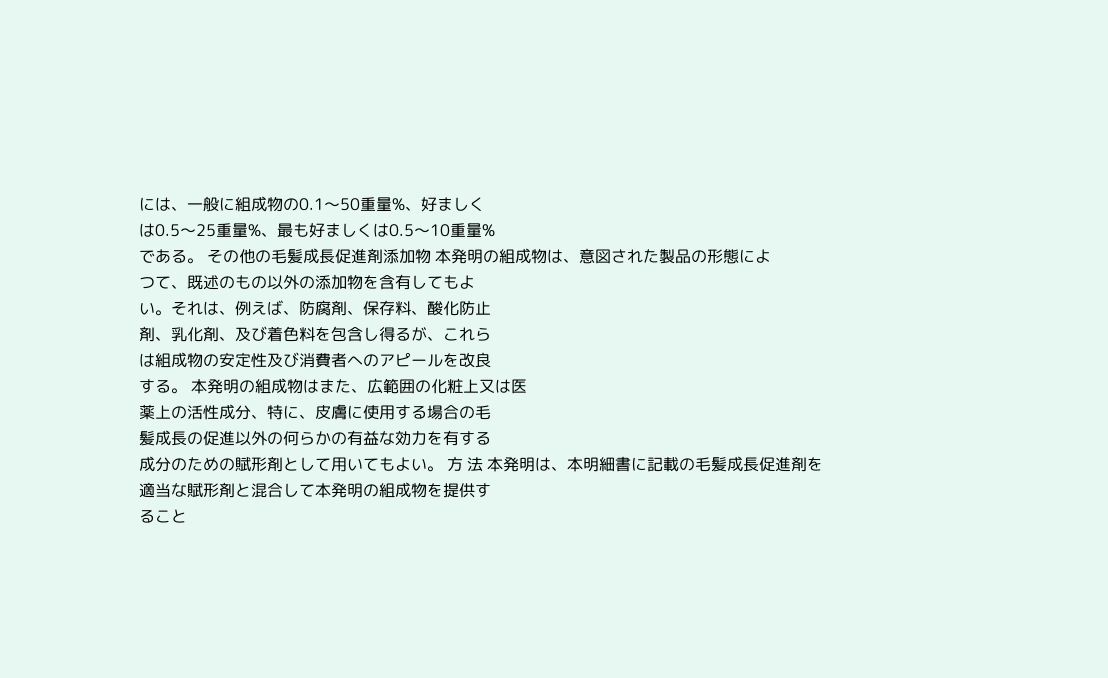には、一般に組成物の0.1〜50重量%、好ましく
は0.5〜25重量%、最も好ましくは0.5〜10重量%
である。 その他の毛髪成長促進剤添加物 本発明の組成物は、意図された製品の形態によ
つて、既述のもの以外の添加物を含有してもよ
い。それは、例えば、防腐剤、保存料、酸化防止
剤、乳化剤、及び着色料を包含し得るが、これら
は組成物の安定性及び消費者へのアピールを改良
する。 本発明の組成物はまた、広範囲の化粧上又は医
薬上の活性成分、特に、皮膚に使用する場合の毛
髪成長の促進以外の何らかの有益な効力を有する
成分のための賦形剤として用いてもよい。 方 法 本発明は、本明細書に記載の毛髪成長促進剤を
適当な賦形剤と混合して本発明の組成物を提供す
ること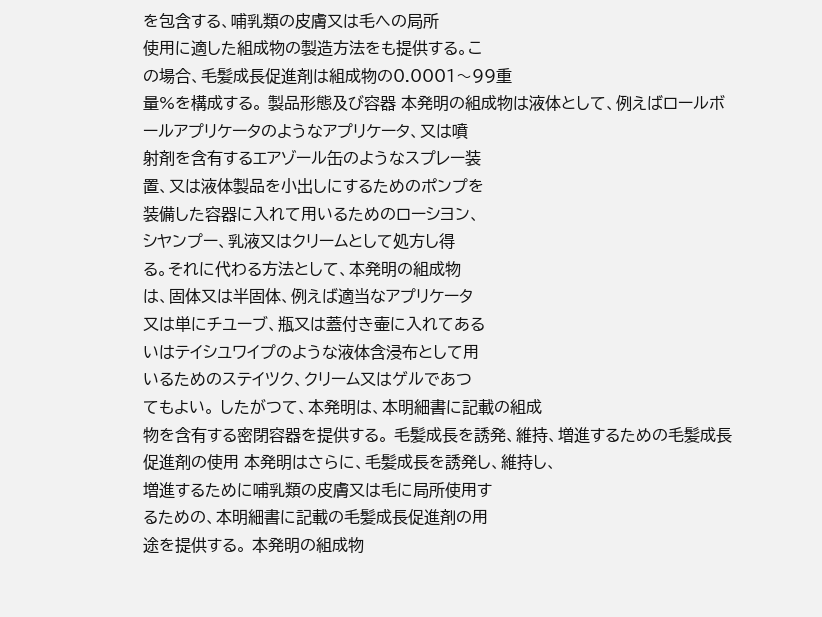を包含する、哺乳類の皮膚又は毛への局所
使用に適した組成物の製造方法をも提供する。こ
の場合、毛髪成長促進剤は組成物の0.0001〜99重
量%を構成する。 製品形態及び容器 本発明の組成物は液体として、例えばロールボ
ールアプリケータのようなアプリケータ、又は噴
射剤を含有するエアゾール缶のようなスプレー装
置、又は液体製品を小出しにするためのポンプを
装備した容器に入れて用いるためのローシヨン、
シヤンプー、乳液又はクリームとして処方し得
る。それに代わる方法として、本発明の組成物
は、固体又は半固体、例えば適当なアプリケータ
又は単にチユーブ、瓶又は蓋付き壷に入れてある
いはテイシユワイプのような液体含浸布として用
いるためのステイツク、クリーム又はゲルであつ
てもよい。 したがつて、本発明は、本明細書に記載の組成
物を含有する密閉容器を提供する。 毛髪成長を誘発、維持、増進するための毛髪成長
促進剤の使用 本発明はさらに、毛髪成長を誘発し、維持し、
増進するために哺乳類の皮膚又は毛に局所使用す
るための、本明細書に記載の毛髪成長促進剤の用
途を提供する。 本発明の組成物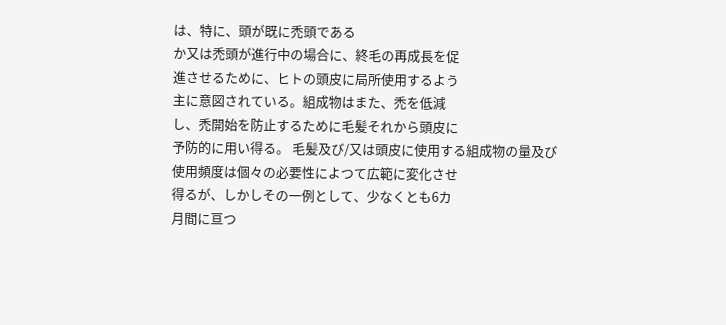は、特に、頭が既に禿頭である
か又は禿頭が進行中の場合に、終毛の再成長を促
進させるために、ヒトの頭皮に局所使用するよう
主に意図されている。組成物はまた、禿を低減
し、禿開始を防止するために毛髪それから頭皮に
予防的に用い得る。 毛髪及び/又は頭皮に使用する組成物の量及び
使用頻度は個々の必要性によつて広範に変化させ
得るが、しかしその一例として、少なくとも6カ
月間に亘つ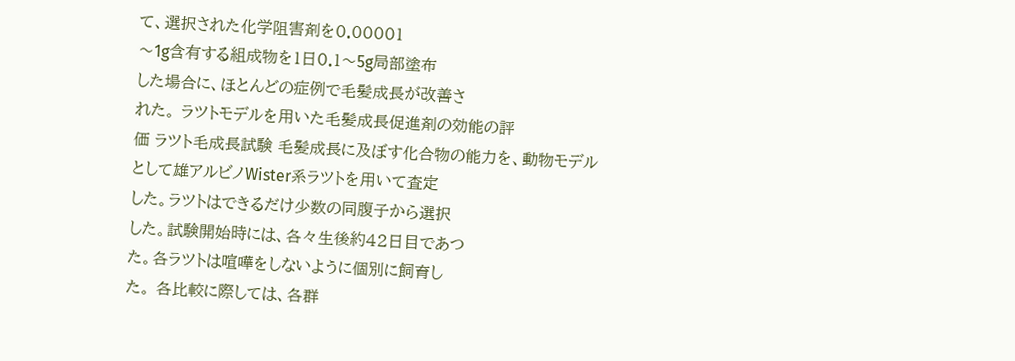て、選択された化学阻害剤を0.00001
〜1g含有する組成物を1日0.1〜5g局部塗布
した場合に、ほとんどの症例で毛髪成長が改善さ
れた。 ラツトモデルを用いた毛髪成長促進剤の効能の評
価 ラツト毛成長試験 毛髪成長に及ぼす化合物の能力を、動物モデル
として雄アルビノWister系ラツトを用いて査定
した。ラツトはできるだけ少数の同腹子から選択
した。試験開始時には、各々生後約42日目であつ
た。各ラツトは喧嘩をしないように個別に飼育し
た。 各比較に際しては、各群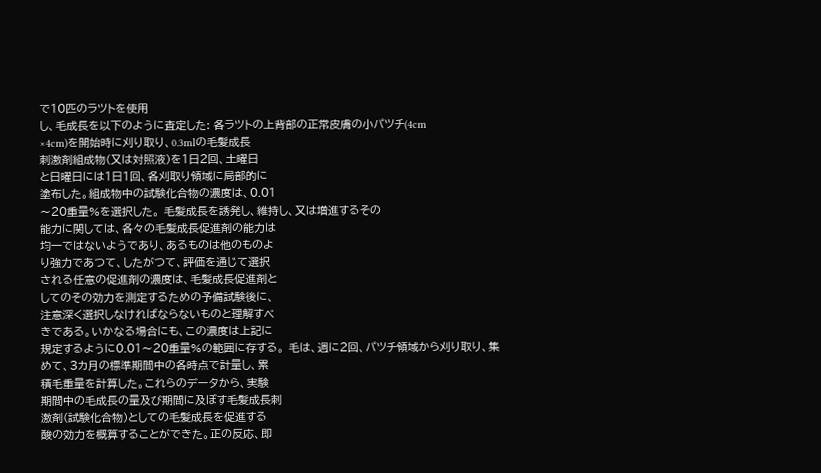で10匹のラツトを使用
し、毛成長を以下のように査定した: 各ラツトの上背部の正常皮膚の小パツチ(4cm
×4cm)を開始時に刈り取り、0.3mlの毛髪成長
刺激剤組成物(又は対照液)を1日2回、土曜日
と日曜日には1日1回、各刈取り領域に局部的に
塗布した。組成物中の試験化合物の濃度は、0.01
〜20重量%を選択した。 毛髪成長を誘発し、維持し、又は増進するその
能力に関しては、各々の毛髪成長促進剤の能力は
均一ではないようであり、あるものは他のものよ
り強力であつて、したがつて、評価を通じて選択
される任意の促進剤の濃度は、毛髪成長促進剤と
してのその効力を測定するための予備試験後に、
注意深く選択しなければならないものと理解すべ
きである。いかなる場合にも、この濃度は上記に
規定するように0.01〜20重量%の範囲に存する。 毛は、週に2回、パツチ領域から刈り取り、集
めて、3カ月の標準期間中の各時点で計量し、累
積毛重量を計算した。これらのデータから、実験
期間中の毛成長の量及び期間に及ぼす毛髪成長刺
激剤(試験化合物)としての毛髪成長を促進する
酸の効力を概算することができた。正の反応、即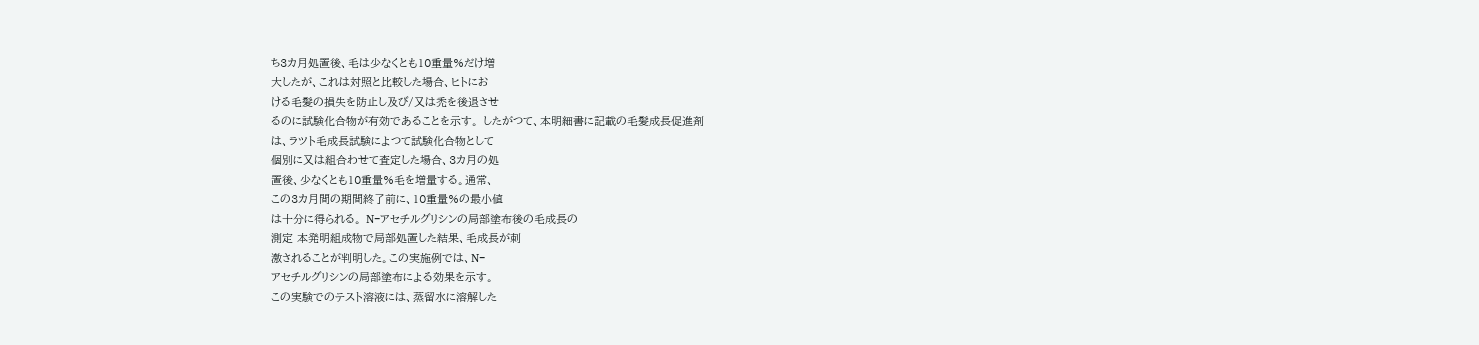ち3カ月処置後、毛は少なくとも10重量%だけ増
大したが、これは対照と比較した場合、ヒトにお
ける毛髪の損失を防止し及び/又は禿を後退させ
るのに試験化合物が有効であることを示す。 したがつて、本明細書に記載の毛髪成長促進剤
は、ラツト毛成長試験によつて試験化合物として
個別に又は組合わせて査定した場合、3カ月の処
置後、少なくとも10重量%毛を増量する。通常、
この3カ月間の期間終了前に、10重量%の最小値
は十分に得られる。 N−アセチルグリシンの局部塗布後の毛成長の
測定 本発明組成物で局部処置した結果、毛成長が刺
激されることが判明した。この実施例では、N−
アセチルグリシンの局部塗布による効果を示す。
この実験でのテスト溶液には、蒸留水に溶解した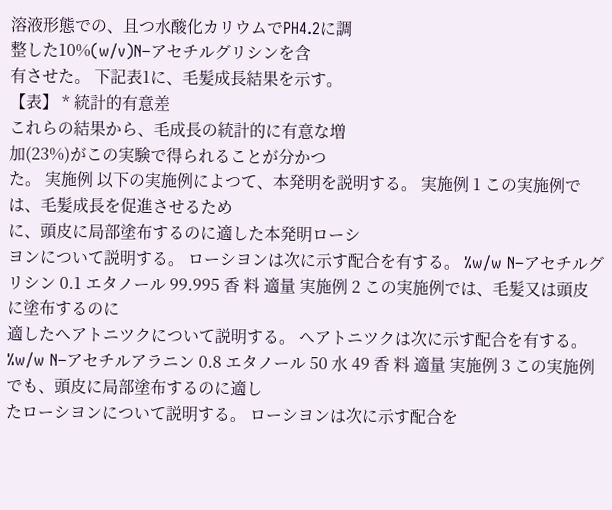溶液形態での、且つ水酸化カリウムでPH4.2に調
整した10%(w/v)N−アセチルグリシンを含
有させた。 下記表1に、毛髪成長結果を示す。
【表】 * 統計的有意差
これらの結果から、毛成長の統計的に有意な増
加(23%)がこの実験で得られることが分かつ
た。 実施例 以下の実施例によつて、本発明を説明する。 実施例 1 この実施例では、毛髪成長を促進させるため
に、頭皮に局部塗布するのに適した本発明ローシ
ヨンについて説明する。 ローシヨンは次に示す配合を有する。 %w/w N−アセチルグリシン 0.1 エタノール 99.995 香 料 適量 実施例 2 この実施例では、毛髪又は頭皮に塗布するのに
適したヘアトニツクについて説明する。 ヘアトニツクは次に示す配合を有する。 %w/w N−アセチルアラニン 0.8 エタノール 50 水 49 香 料 適量 実施例 3 この実施例でも、頭皮に局部塗布するのに適し
たローシヨンについて説明する。 ローシヨンは次に示す配合を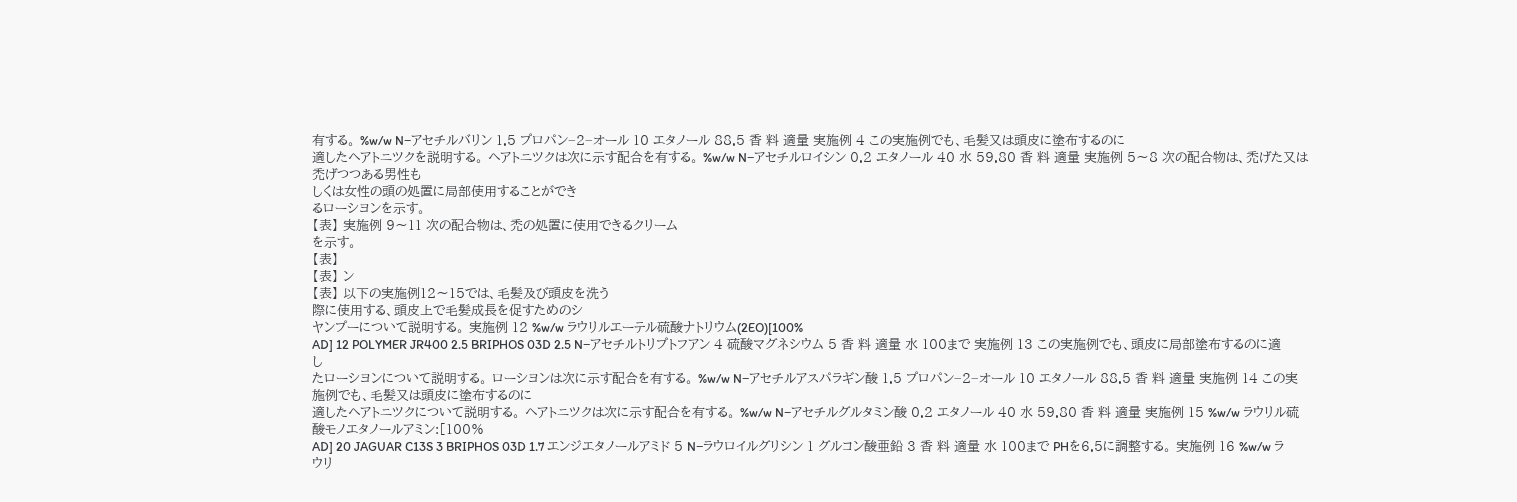有する。 %w/w N−アセチルバリン 1.5 プロパン−2−オール 10 エタノール 88.5 香 料 適量 実施例 4 この実施例でも、毛髪又は頭皮に塗布するのに
適したヘアトニツクを説明する。 ヘアトニツクは次に示す配合を有する。 %w/w N−アセチルロイシン 0.2 エタノール 40 水 59.80 香 料 適量 実施例 5〜8 次の配合物は、禿げた又は禿げつつある男性も
しくは女性の頭の処置に局部使用することができ
るローシヨンを示す。
【表】 実施例 9〜11 次の配合物は、禿の処置に使用できるクリーム
を示す。
【表】
【表】 ン
【表】 以下の実施例12〜15では、毛髪及び頭皮を洗う
際に使用する、頭皮上で毛髪成長を促すためのシ
ヤンプーについて説明する。 実施例 12 %w/w ラウリルエーテル硫酸ナトリウム(2EO)[100%
AD] 12 POLYMER JR400 2.5 BRIPHOS 03D 2.5 N−アセチルトリプトフアン 4 硫酸マグネシウム 5 香 料 適量 水 100まで 実施例 13 この実施例でも、頭皮に局部塗布するのに適し
たローシヨンについて説明する。 ローシヨンは次に示す配合を有する。 %w/w N−アセチルアスパラギン酸 1.5 プロパン−2−オール 10 エタノール 88.5 香 料 適量 実施例 14 この実施例でも、毛髪又は頭皮に塗布するのに
適したヘアトニツクについて説明する。 ヘアトニツクは次に示す配合を有する。 %w/w N−アセチルグルタミン酸 0.2 エタノール 40 水 59.80 香 料 適量 実施例 15 %w/w ラウリル硫酸モノエタノールアミン:[100%
AD] 20 JAGUAR C13S 3 BRIPHOS 03D 1.7 エンジエタノールアミド 5 N−ラウロイルグリシン 1 グルコン酸亜鉛 3 香 料 適量 水 100まで PHを6.5に調整する。 実施例 16 %w/w ラウリ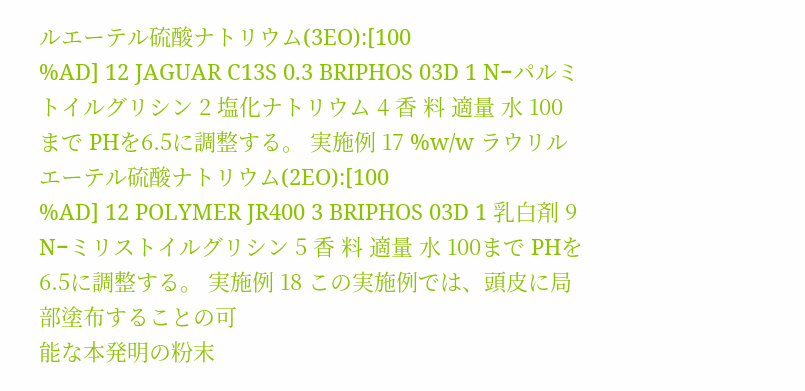ルエーテル硫酸ナトリウム(3EO):[100
%AD] 12 JAGUAR C13S 0.3 BRIPHOS 03D 1 N−パルミトイルグリシン 2 塩化ナトリウム 4 香 料 適量 水 100まで PHを6.5に調整する。 実施例 17 %w/w ラウリルエーテル硫酸ナトリウム(2EO):[100
%AD] 12 POLYMER JR400 3 BRIPHOS 03D 1 乳白剤 9 N−ミリストイルグリシン 5 香 料 適量 水 100まで PHを6.5に調整する。 実施例 18 この実施例では、頭皮に局部塗布することの可
能な本発明の粉末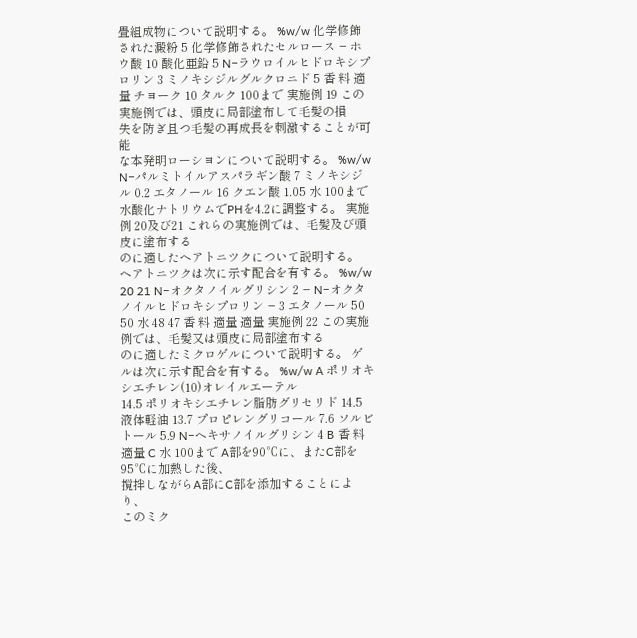畳組成物について説明する。 %w/w 化学修飾された澱粉 5 化学修飾されたセルロース − ホウ酸 10 酸化亜鉛 5 N−ラウロイルヒドロキシプロリン 3 ミノキシジルグルクロニド 5 香 料 適量 チヨーク 10 タルク 100まで 実施例 19 この実施例では、頭皮に局部塗布して毛髪の損
失を防ぎ且つ毛髪の再成長を刺激することが可能
な本発明ローシヨンについて説明する。 %w/w N−パルミトイルアスパラギン酸 7 ミノキシジル 0.2 エタノール 16 クエン酸 1.05 水 100まで 水酸化ナトリウムでPHを4.2に調整する。 実施例 20及び21 これらの実施例では、毛髪及び頭皮に塗布する
のに適したヘアトニツクについて説明する。 ヘアトニツクは次に示す配合を有する。 %w/w 20 21 N−オクタノイルグリシン 2 − N−オクタノイルヒドロキシプロリン − 3 エタノール 50 50 水 48 47 香 料 適量 適量 実施例 22 この実施例では、毛髪又は頭皮に局部塗布する
のに適したミクロゲルについて説明する。 ゲルは次に示す配合を有する。 %w/w A ポリオキシエチレン(10)オレイルエーテル
14.5 ポリオキシエチレン脂肪グリセリド 14.5 液体軽油 13.7 プロピレングリコール 7.6 ソルビトール 5.9 N−ヘキサノイルグリシン 4 B 香 料 適量 C 水 100まで A部を90℃に、またC部を95℃に加熱した後、
撹拌しながらA部にC部を添加することにより、
このミク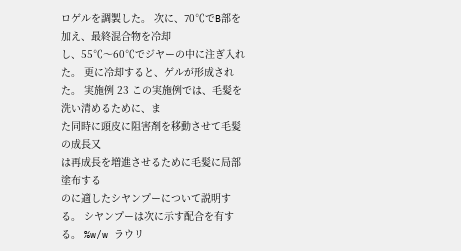ロゲルを調製した。 次に、70℃でB部を加え、最終混合物を冷却
し、55℃〜60℃でジヤーの中に注ぎ入れた。 更に冷却すると、ゲルが形成された。 実施例 23 この実施例では、毛髪を洗い清めるために、ま
た同時に頭皮に阻害剤を移動させて毛髪の成長又
は再成長を増進させるために毛髪に局部塗布する
のに適したシヤンプーについて説明する。 シヤンプーは次に示す配合を有する。 %w/w ラウリ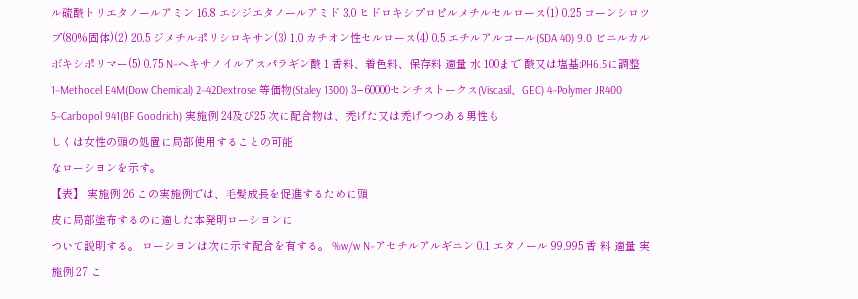ル硫酸トリエタノールアミン 16.8 エシジエタノールアミド 3.0 ヒドロキシプロピルメチルセルロース(1) 0.25 コーンシロツプ(80%固体)(2) 20.5 ジメチルポリシロキサン(3) 1.0 カチオン性セルロース(4) 0.5 エチルアルコール(SDA 40) 9.0 ビニルカルボキシポリマー(5) 0.75 N−ヘキサノイルアスパラギン酸 1 香料、着色料、保存料 適量 水 100まで 酸又は塩基:PH6.5に調整 1−Methocel E4M(Dow Chemical) 2−42Dextrose 等価物(Staley 1300) 3−60000センチストークス(Viscasil、GEC) 4−Polymer JR400 5−Carbopol 941(BF Goodrich) 実施例 24及び25 次に配合物は、禿げた又は禿げつつある男性も
しくは女性の頭の処置に局部使用することの可能
なローシヨンを示す。
【表】 実施例 26 この実施例では、毛髪成長を促進するために頭
皮に局部塗布するのに適した本発明ローシヨンに
ついて説明する。 ローシヨンは次に示す配合を有する。 %w/w N−アセチルアルギニン 0.1 エタノール 99.995 香 料 適量 実施例 27 こ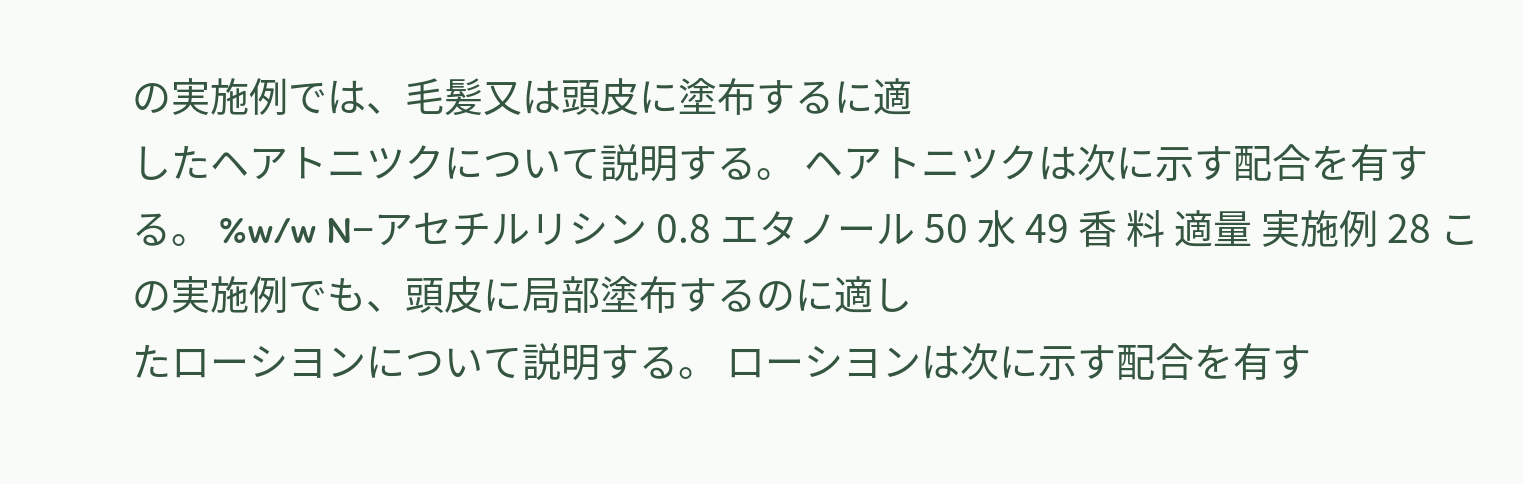の実施例では、毛髪又は頭皮に塗布するに適
したヘアトニツクについて説明する。 ヘアトニツクは次に示す配合を有する。 %w/w N−アセチルリシン 0.8 エタノール 50 水 49 香 料 適量 実施例 28 この実施例でも、頭皮に局部塗布するのに適し
たローシヨンについて説明する。 ローシヨンは次に示す配合を有す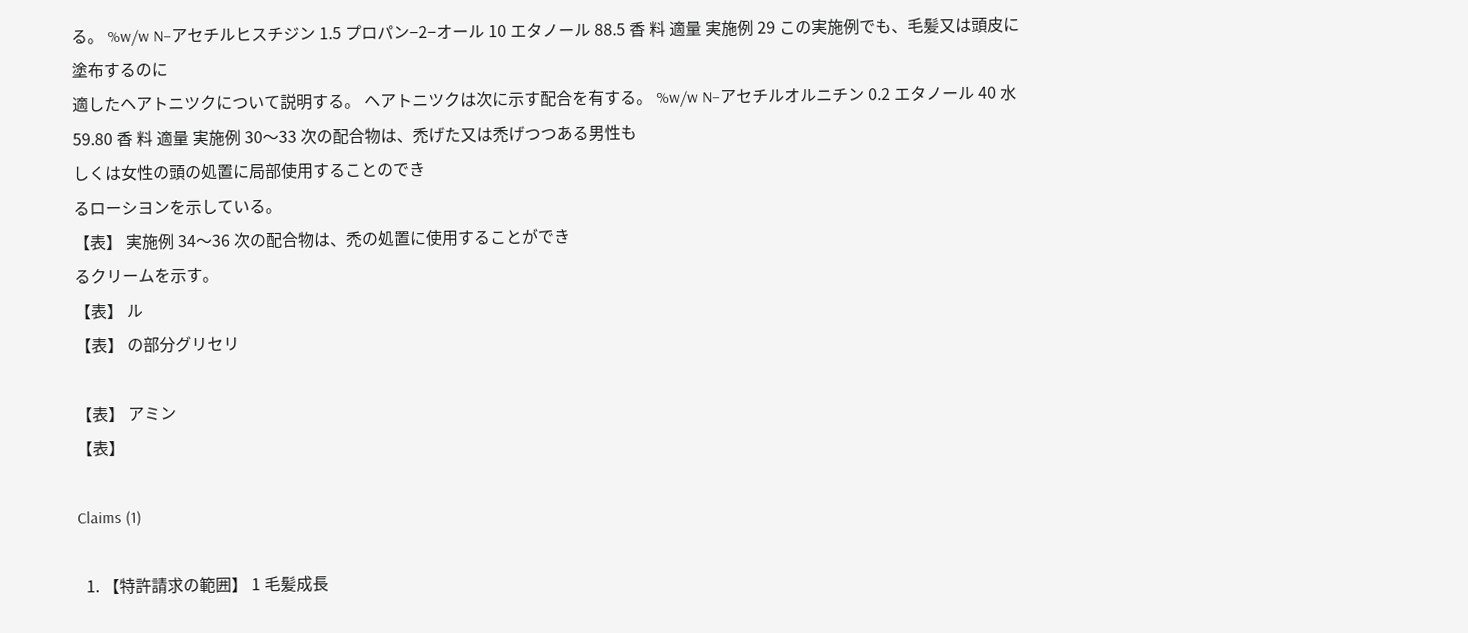る。 %w/w N−アセチルヒスチジン 1.5 プロパン−2−オール 10 エタノール 88.5 香 料 適量 実施例 29 この実施例でも、毛髪又は頭皮に塗布するのに
適したヘアトニツクについて説明する。 ヘアトニツクは次に示す配合を有する。 %w/w N−アセチルオルニチン 0.2 エタノール 40 水 59.80 香 料 適量 実施例 30〜33 次の配合物は、禿げた又は禿げつつある男性も
しくは女性の頭の処置に局部使用することのでき
るローシヨンを示している。
【表】 実施例 34〜36 次の配合物は、禿の処置に使用することができ
るクリームを示す。
【表】 ル
【表】 の部分グリセリ

【表】 アミン
【表】

Claims (1)

  1. 【特許請求の範囲】 1 毛髪成長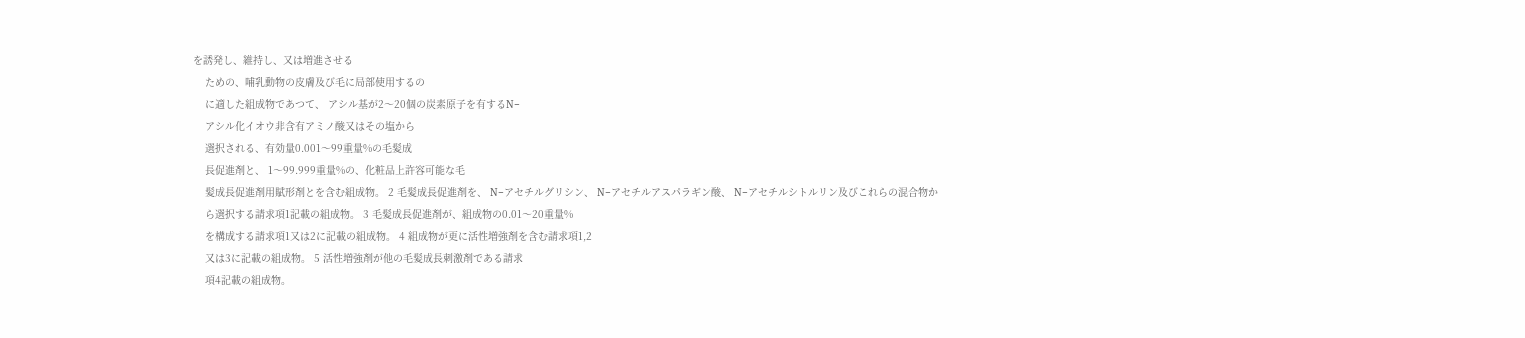を誘発し、維持し、又は増進させる
    ための、哺乳動物の皮膚及び毛に局部使用するの
    に適した組成物であつて、 アシル基が2〜20個の炭素原子を有するN−
    アシル化イオウ非含有アミノ酸又はその塩から
    選択される、有効量0.001〜99重量%の毛髪成
    長促進剤と、 1〜99.999重量%の、化粧品上許容可能な毛
    髪成長促進剤用賦形剤とを含む組成物。 2 毛髪成長促進剤を、 N−アセチルグリシン、 N−アセチルアスパラギン酸、 N−アセチルシトルリン及びこれらの混合物か
    ら選択する請求項1記載の組成物。 3 毛髪成長促進剤が、組成物の0.01〜20重量%
    を構成する請求項1又は2に記載の組成物。 4 組成物が更に活性増強剤を含む請求項1,2
    又は3に記載の組成物。 5 活性増強剤が他の毛髪成長刺激剤である請求
    項4記載の組成物。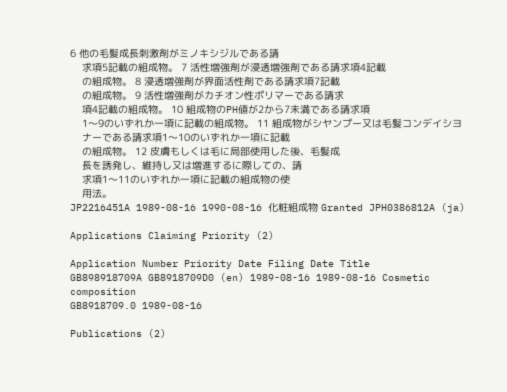6 他の毛髪成長刺激剤がミノキシジルである請
    求項5記載の組成物。 7 活性増強剤が浸透増強剤である請求項4記載
    の組成物。 8 浸透増強剤が界面活性剤である請求項7記載
    の組成物。 9 活性増強剤がカチオン性ポリマーである請求
    項4記載の組成物。 10 組成物のPH値が2から7未満である請求項
    1〜9のいずれか一項に記載の組成物。 11 組成物がシヤンプー又は毛髪コンデイシヨ
    ナーである請求項1〜10のいずれか一項に記載
    の組成物。 12 皮膚もしくは毛に局部使用した後、毛髪成
    長を誘発し、維持し又は増進するに際しての、請
    求項1〜11のいずれか一項に記載の組成物の使
    用法。
JP2216451A 1989-08-16 1990-08-16 化粧組成物 Granted JPH0386812A (ja)

Applications Claiming Priority (2)

Application Number Priority Date Filing Date Title
GB898918709A GB8918709D0 (en) 1989-08-16 1989-08-16 Cosmetic composition
GB8918709.0 1989-08-16

Publications (2)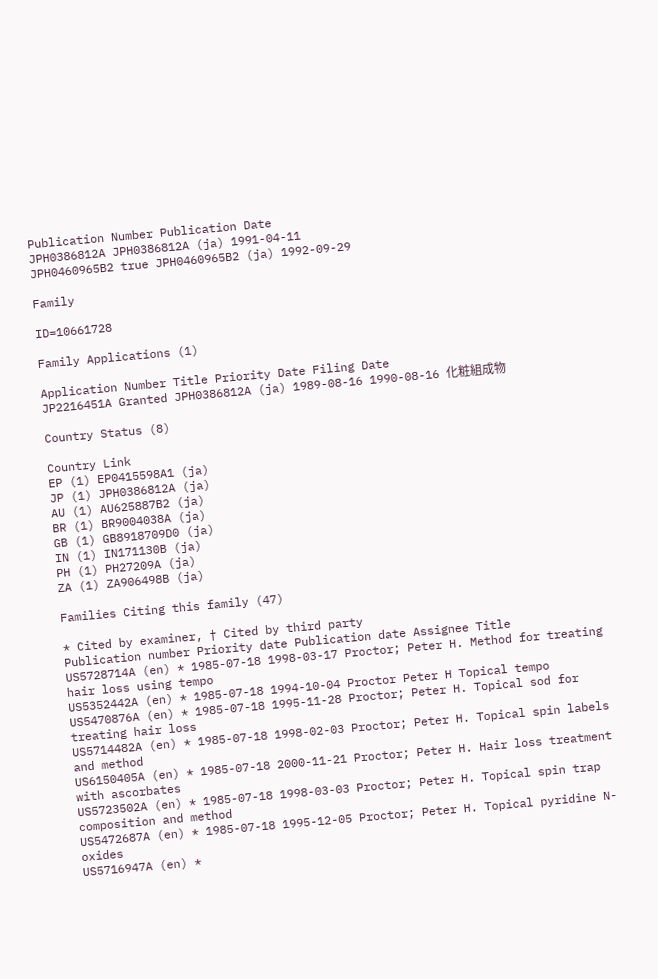Publication Number Publication Date
JPH0386812A JPH0386812A (ja) 1991-04-11
JPH0460965B2 true JPH0460965B2 (ja) 1992-09-29

Family

ID=10661728

Family Applications (1)

Application Number Title Priority Date Filing Date
JP2216451A Granted JPH0386812A (ja) 1989-08-16 1990-08-16 化粧組成物

Country Status (8)

Country Link
EP (1) EP0415598A1 (ja)
JP (1) JPH0386812A (ja)
AU (1) AU625887B2 (ja)
BR (1) BR9004038A (ja)
GB (1) GB8918709D0 (ja)
IN (1) IN171130B (ja)
PH (1) PH27209A (ja)
ZA (1) ZA906498B (ja)

Families Citing this family (47)

* Cited by examiner, † Cited by third party
Publication number Priority date Publication date Assignee Title
US5728714A (en) * 1985-07-18 1998-03-17 Proctor; Peter H. Method for treating hair loss using tempo
US5352442A (en) * 1985-07-18 1994-10-04 Proctor Peter H Topical tempo
US5470876A (en) * 1985-07-18 1995-11-28 Proctor; Peter H. Topical sod for treating hair loss
US5714482A (en) * 1985-07-18 1998-02-03 Proctor; Peter H. Topical spin labels and method
US6150405A (en) * 1985-07-18 2000-11-21 Proctor; Peter H. Hair loss treatment with ascorbates
US5723502A (en) * 1985-07-18 1998-03-03 Proctor; Peter H. Topical spin trap composition and method
US5472687A (en) * 1985-07-18 1995-12-05 Proctor; Peter H. Topical pyridine N-oxides
US5716947A (en) *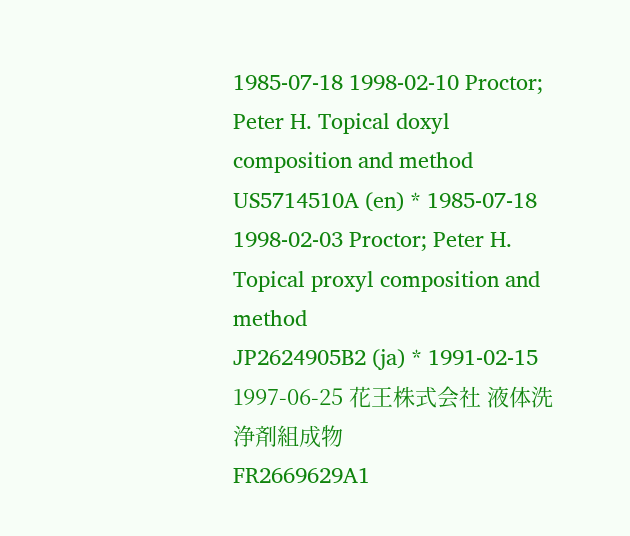1985-07-18 1998-02-10 Proctor; Peter H. Topical doxyl composition and method
US5714510A (en) * 1985-07-18 1998-02-03 Proctor; Peter H. Topical proxyl composition and method
JP2624905B2 (ja) * 1991-02-15 1997-06-25 花王株式会社 液体洗浄剤組成物
FR2669629A1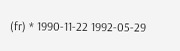(fr) * 1990-11-22 1992-05-29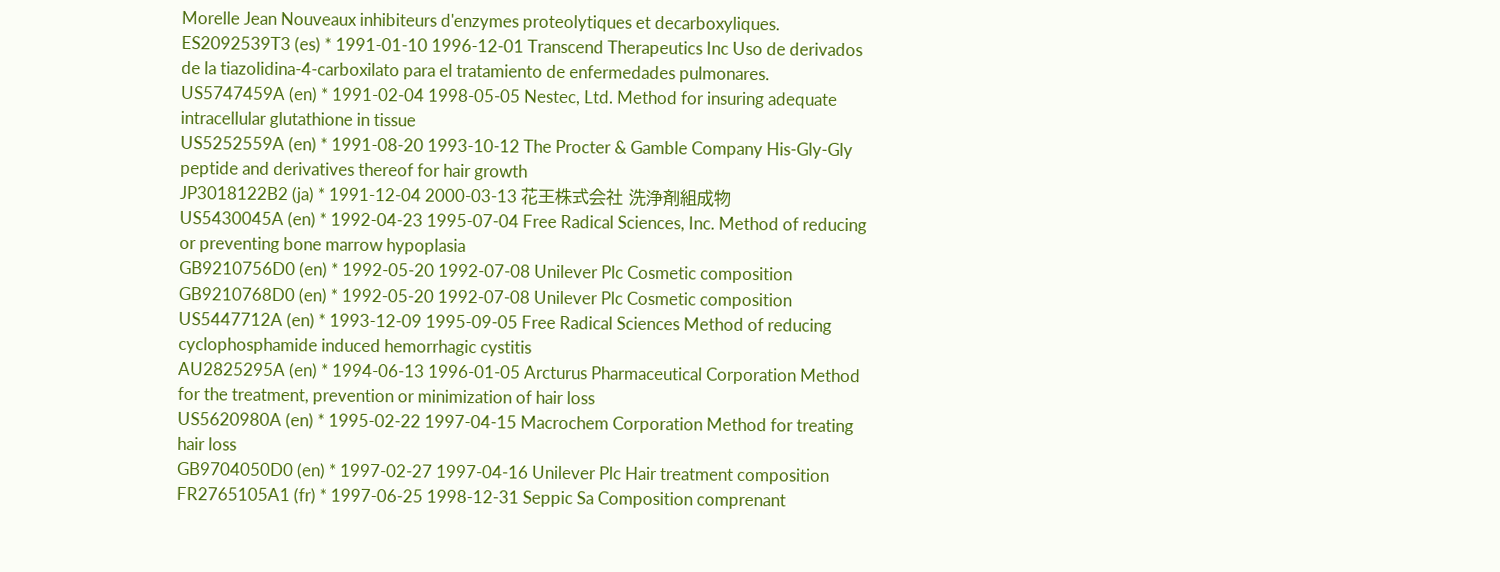Morelle Jean Nouveaux inhibiteurs d'enzymes proteolytiques et decarboxyliques.
ES2092539T3 (es) * 1991-01-10 1996-12-01 Transcend Therapeutics Inc Uso de derivados de la tiazolidina-4-carboxilato para el tratamiento de enfermedades pulmonares.
US5747459A (en) * 1991-02-04 1998-05-05 Nestec, Ltd. Method for insuring adequate intracellular glutathione in tissue
US5252559A (en) * 1991-08-20 1993-10-12 The Procter & Gamble Company His-Gly-Gly peptide and derivatives thereof for hair growth
JP3018122B2 (ja) * 1991-12-04 2000-03-13 花王株式会社 洗浄剤組成物
US5430045A (en) * 1992-04-23 1995-07-04 Free Radical Sciences, Inc. Method of reducing or preventing bone marrow hypoplasia
GB9210756D0 (en) * 1992-05-20 1992-07-08 Unilever Plc Cosmetic composition
GB9210768D0 (en) * 1992-05-20 1992-07-08 Unilever Plc Cosmetic composition
US5447712A (en) * 1993-12-09 1995-09-05 Free Radical Sciences Method of reducing cyclophosphamide induced hemorrhagic cystitis
AU2825295A (en) * 1994-06-13 1996-01-05 Arcturus Pharmaceutical Corporation Method for the treatment, prevention or minimization of hair loss
US5620980A (en) * 1995-02-22 1997-04-15 Macrochem Corporation Method for treating hair loss
GB9704050D0 (en) * 1997-02-27 1997-04-16 Unilever Plc Hair treatment composition
FR2765105A1 (fr) * 1997-06-25 1998-12-31 Seppic Sa Composition comprenant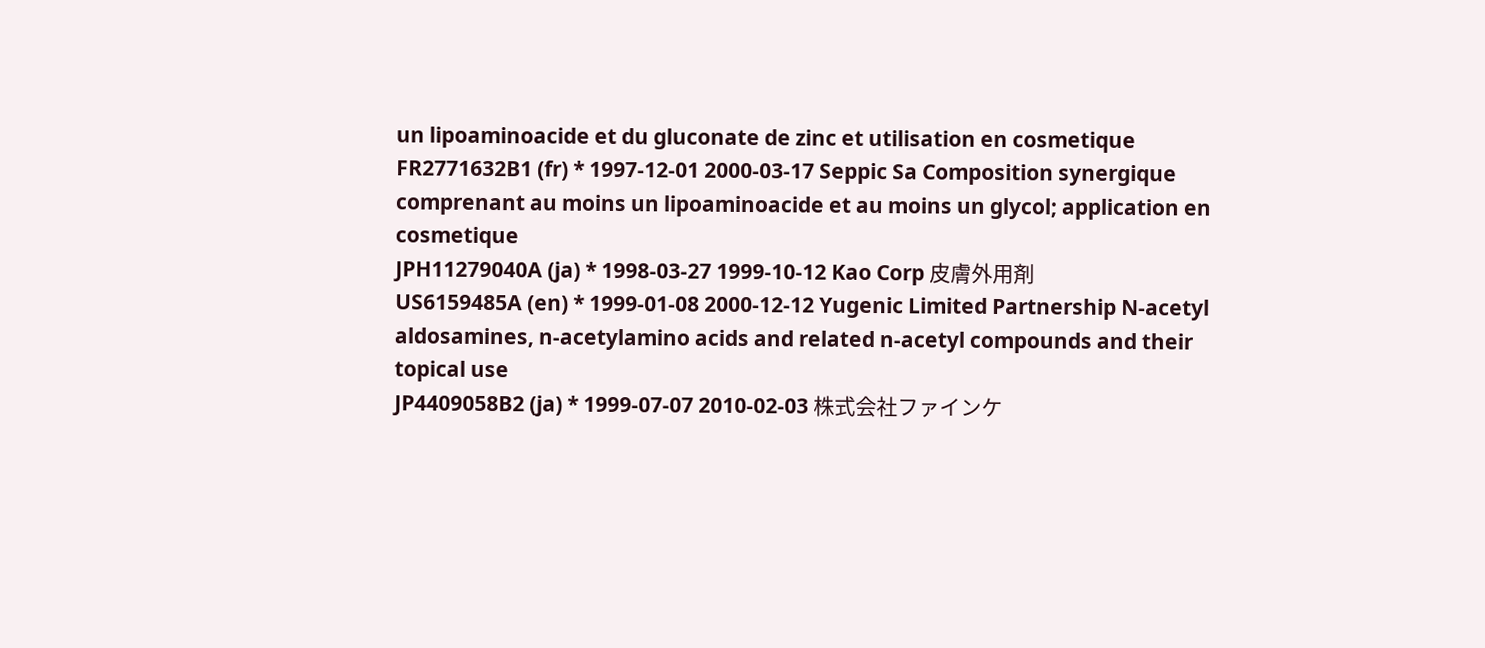un lipoaminoacide et du gluconate de zinc et utilisation en cosmetique
FR2771632B1 (fr) * 1997-12-01 2000-03-17 Seppic Sa Composition synergique comprenant au moins un lipoaminoacide et au moins un glycol; application en cosmetique
JPH11279040A (ja) * 1998-03-27 1999-10-12 Kao Corp 皮膚外用剤
US6159485A (en) * 1999-01-08 2000-12-12 Yugenic Limited Partnership N-acetyl aldosamines, n-acetylamino acids and related n-acetyl compounds and their topical use
JP4409058B2 (ja) * 1999-07-07 2010-02-03 株式会社ファインケ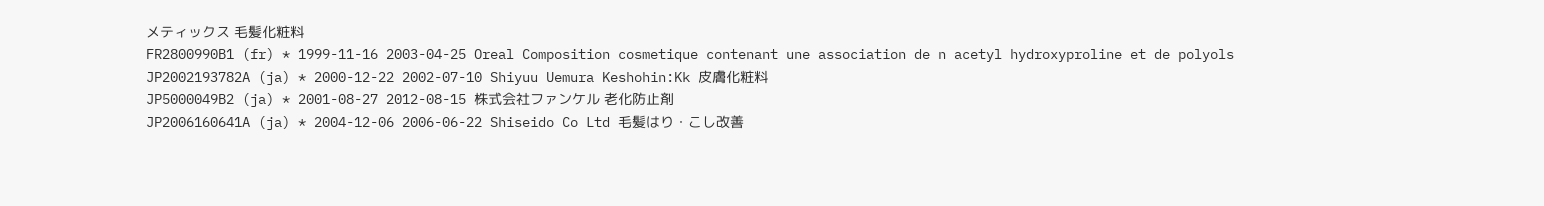メティックス 毛髪化粧料
FR2800990B1 (fr) * 1999-11-16 2003-04-25 Oreal Composition cosmetique contenant une association de n acetyl hydroxyproline et de polyols
JP2002193782A (ja) * 2000-12-22 2002-07-10 Shiyuu Uemura Keshohin:Kk 皮膚化粧料
JP5000049B2 (ja) * 2001-08-27 2012-08-15 株式会社ファンケル 老化防止剤
JP2006160641A (ja) * 2004-12-06 2006-06-22 Shiseido Co Ltd 毛髪はり・こし改善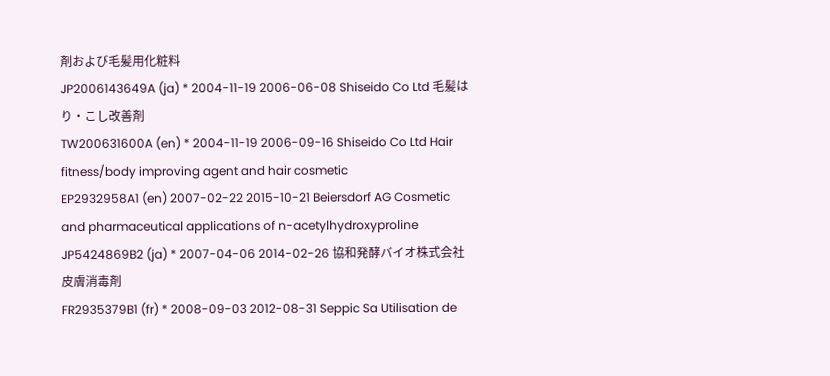剤および毛髪用化粧料
JP2006143649A (ja) * 2004-11-19 2006-06-08 Shiseido Co Ltd 毛髪はり・こし改善剤
TW200631600A (en) * 2004-11-19 2006-09-16 Shiseido Co Ltd Hair fitness/body improving agent and hair cosmetic
EP2932958A1 (en) 2007-02-22 2015-10-21 Beiersdorf AG Cosmetic and pharmaceutical applications of n-acetylhydroxyproline
JP5424869B2 (ja) * 2007-04-06 2014-02-26 協和発酵バイオ株式会社 皮膚消毒剤
FR2935379B1 (fr) * 2008-09-03 2012-08-31 Seppic Sa Utilisation de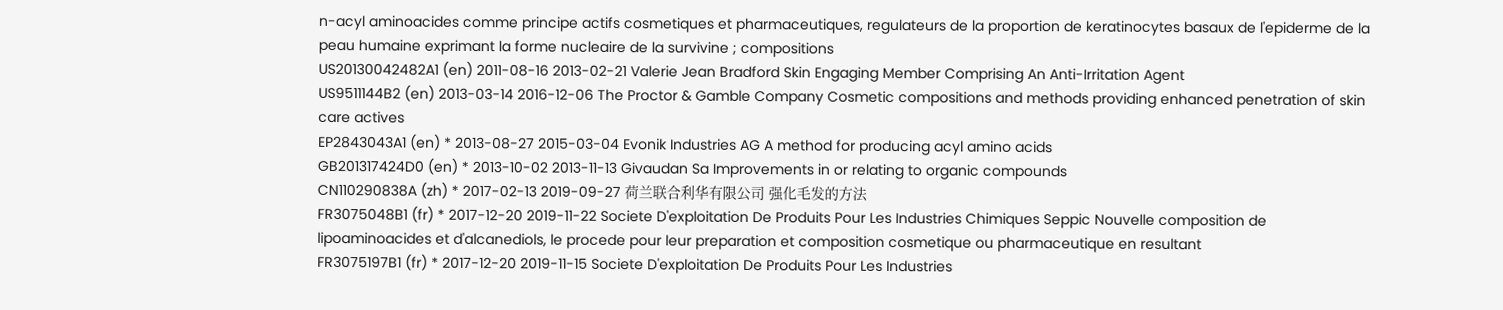n-acyl aminoacides comme principe actifs cosmetiques et pharmaceutiques, regulateurs de la proportion de keratinocytes basaux de l'epiderme de la peau humaine exprimant la forme nucleaire de la survivine ; compositions
US20130042482A1 (en) 2011-08-16 2013-02-21 Valerie Jean Bradford Skin Engaging Member Comprising An Anti-Irritation Agent
US9511144B2 (en) 2013-03-14 2016-12-06 The Proctor & Gamble Company Cosmetic compositions and methods providing enhanced penetration of skin care actives
EP2843043A1 (en) * 2013-08-27 2015-03-04 Evonik Industries AG A method for producing acyl amino acids
GB201317424D0 (en) * 2013-10-02 2013-11-13 Givaudan Sa Improvements in or relating to organic compounds
CN110290838A (zh) * 2017-02-13 2019-09-27 荷兰联合利华有限公司 强化毛发的方法
FR3075048B1 (fr) * 2017-12-20 2019-11-22 Societe D'exploitation De Produits Pour Les Industries Chimiques Seppic Nouvelle composition de lipoaminoacides et d'alcanediols, le procede pour leur preparation et composition cosmetique ou pharmaceutique en resultant
FR3075197B1 (fr) * 2017-12-20 2019-11-15 Societe D'exploitation De Produits Pour Les Industries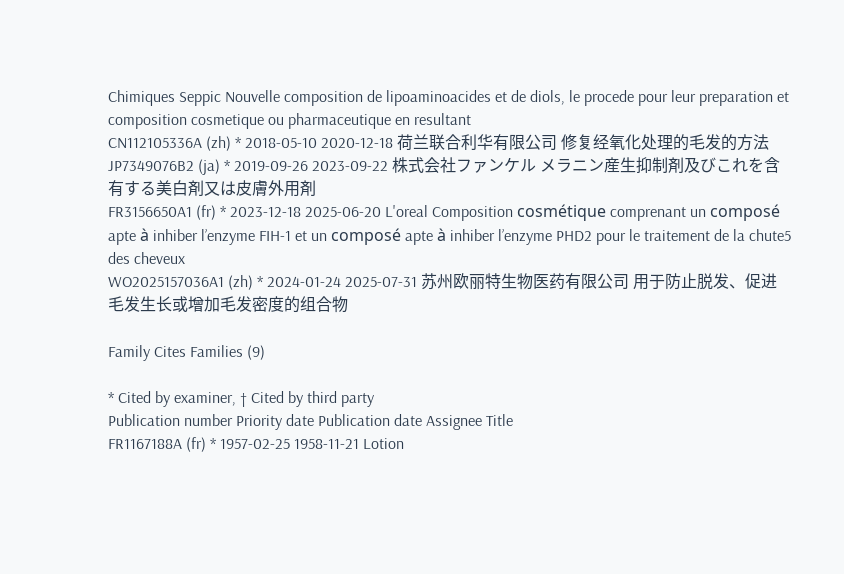Chimiques Seppic Nouvelle composition de lipoaminoacides et de diols, le procede pour leur preparation et composition cosmetique ou pharmaceutique en resultant
CN112105336A (zh) * 2018-05-10 2020-12-18 荷兰联合利华有限公司 修复经氧化处理的毛发的方法
JP7349076B2 (ja) * 2019-09-26 2023-09-22 株式会社ファンケル メラニン産生抑制剤及びこれを含有する美白剤又は皮膚外用剤
FR3156650A1 (fr) * 2023-12-18 2025-06-20 L'oreal Composition cosmétique comprenant un composé apte à inhiber l’enzyme FIH-1 et un composé apte à inhiber l’enzyme PHD2 pour le traitement de la chute5 des cheveux
WO2025157036A1 (zh) * 2024-01-24 2025-07-31 苏州欧丽特生物医药有限公司 用于防止脱发、促进毛发生长或增加毛发密度的组合物

Family Cites Families (9)

* Cited by examiner, † Cited by third party
Publication number Priority date Publication date Assignee Title
FR1167188A (fr) * 1957-02-25 1958-11-21 Lotion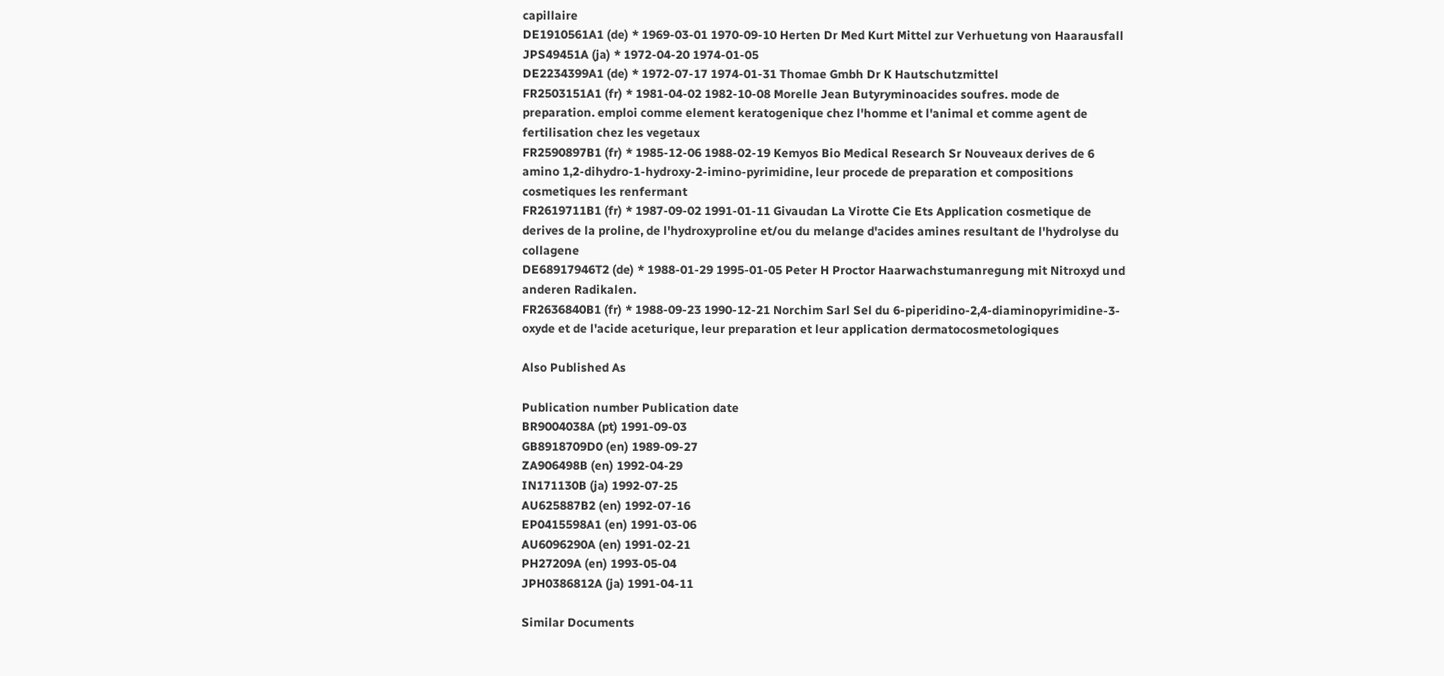capillaire
DE1910561A1 (de) * 1969-03-01 1970-09-10 Herten Dr Med Kurt Mittel zur Verhuetung von Haarausfall
JPS49451A (ja) * 1972-04-20 1974-01-05
DE2234399A1 (de) * 1972-07-17 1974-01-31 Thomae Gmbh Dr K Hautschutzmittel
FR2503151A1 (fr) * 1981-04-02 1982-10-08 Morelle Jean Butyryminoacides soufres. mode de preparation. emploi comme element keratogenique chez l'homme et l'animal et comme agent de fertilisation chez les vegetaux
FR2590897B1 (fr) * 1985-12-06 1988-02-19 Kemyos Bio Medical Research Sr Nouveaux derives de 6 amino 1,2-dihydro-1-hydroxy-2-imino-pyrimidine, leur procede de preparation et compositions cosmetiques les renfermant
FR2619711B1 (fr) * 1987-09-02 1991-01-11 Givaudan La Virotte Cie Ets Application cosmetique de derives de la proline, de l'hydroxyproline et/ou du melange d'acides amines resultant de l'hydrolyse du collagene
DE68917946T2 (de) * 1988-01-29 1995-01-05 Peter H Proctor Haarwachstumanregung mit Nitroxyd und anderen Radikalen.
FR2636840B1 (fr) * 1988-09-23 1990-12-21 Norchim Sarl Sel du 6-piperidino-2,4-diaminopyrimidine-3-oxyde et de l'acide aceturique, leur preparation et leur application dermatocosmetologiques

Also Published As

Publication number Publication date
BR9004038A (pt) 1991-09-03
GB8918709D0 (en) 1989-09-27
ZA906498B (en) 1992-04-29
IN171130B (ja) 1992-07-25
AU625887B2 (en) 1992-07-16
EP0415598A1 (en) 1991-03-06
AU6096290A (en) 1991-02-21
PH27209A (en) 1993-05-04
JPH0386812A (ja) 1991-04-11

Similar Documents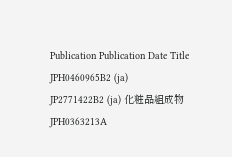Publication Publication Date Title
JPH0460965B2 (ja)
JP2771422B2 (ja) 化粧品組成物
JPH0363213A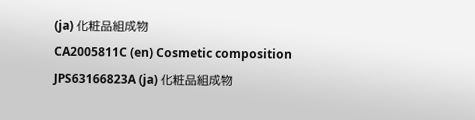(ja) 化粧品組成物
CA2005811C (en) Cosmetic composition
JPS63166823A (ja) 化粧品組成物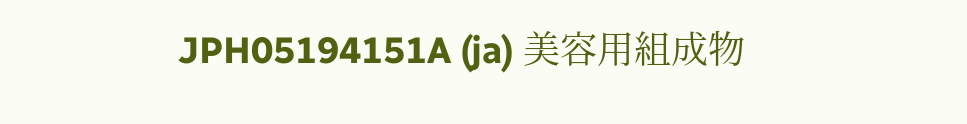JPH05194151A (ja) 美容用組成物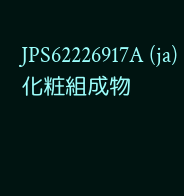JPS62226917A (ja) 化粧組成物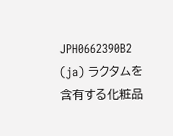JPH0662390B2 (ja) ラクタムを含有する化粧品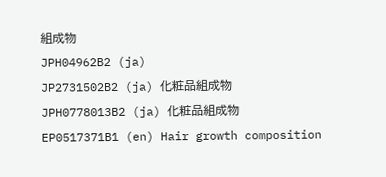組成物
JPH04962B2 (ja)
JP2731502B2 (ja) 化粧品組成物
JPH0778013B2 (ja) 化粧品組成物
EP0517371B1 (en) Hair growth composition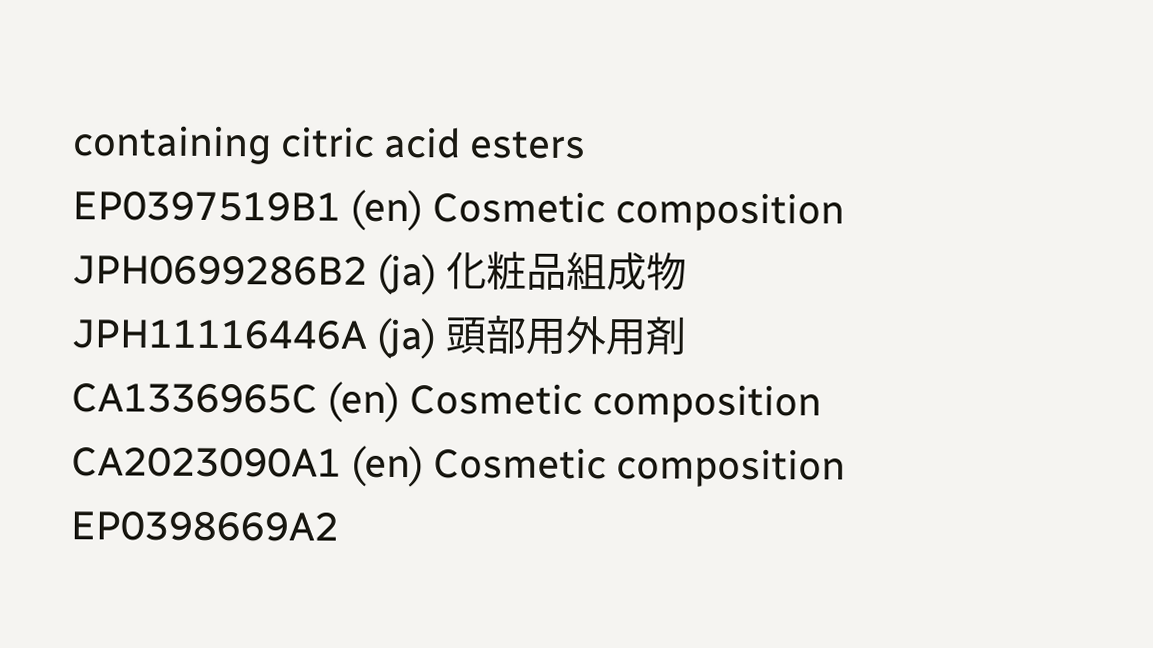containing citric acid esters
EP0397519B1 (en) Cosmetic composition
JPH0699286B2 (ja) 化粧品組成物
JPH11116446A (ja) 頭部用外用剤
CA1336965C (en) Cosmetic composition
CA2023090A1 (en) Cosmetic composition
EP0398669A2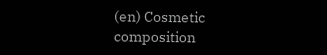(en) Cosmetic composition